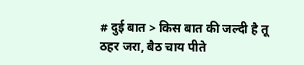# दुई बात > किस बात की जल्दी है तू ठहर जरा, बैठ चाय पीते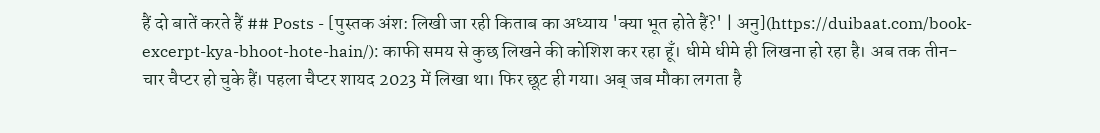हैं दो बातें करते हैं ## Posts - [पुस्तक अंश: लिखी जा रही किताब का अध्याय 'क्या भूत होते हैं?' | अनु](https://duibaat.com/book-excerpt-kya-bhoot-hote-hain/): काफी समय से कुछ लिखने की कोशिश कर रहा हूँ। धीमे धीमे ही लिखना हो रहा है। अब तक तीन-चार चैप्टर हो चुके हैं। पहला चैप्टर शायद 2023 में लिखा था। फिर छूट ही गया। अब् जब मौका लगता है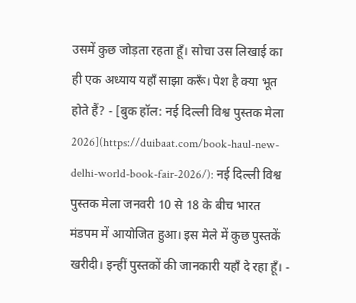उसमें कुछ जोड़ता रहता हूँ। सोचा उस लिखाई का ही एक अध्याय यहाँ साझा करूँ। पेश है क्या भूत होते हैं? - [बुक हॉल: नई दिल्ली विश्व पुस्तक मेला 2026](https://duibaat.com/book-haul-new-delhi-world-book-fair-2026/): नई दिल्ली विश्व पुस्तक मेला जनवरी 10 से 18 के बीच भारत मंडपम में आयोजित हुआ। इस मेले में कुछ पुस्तकें खरीदी। इन्हीं पुस्तकों की जानकारी यहाँ दे रहा हूँ। -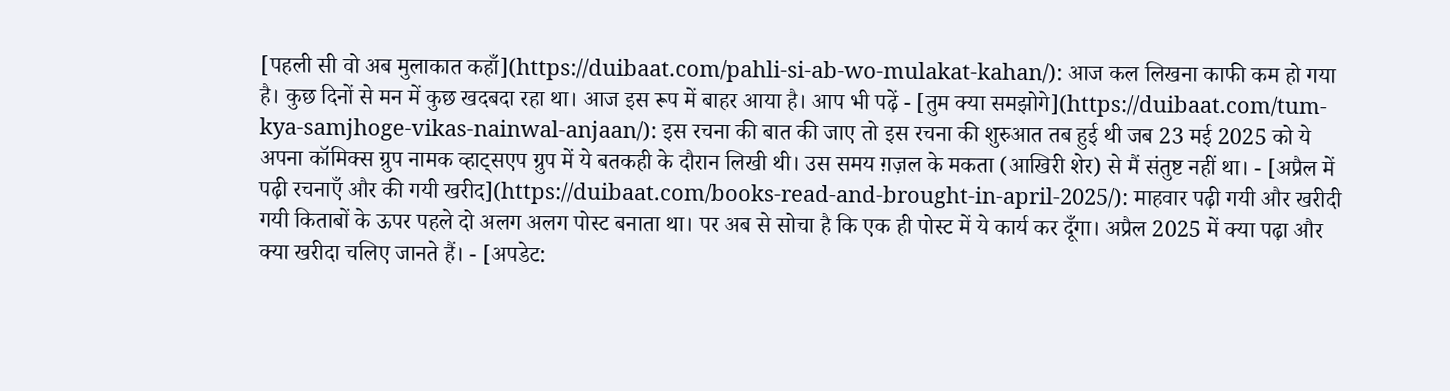[पहली सी वो अब मुलाकात कहाँ](https://duibaat.com/pahli-si-ab-wo-mulakat-kahan/): आज कल लिखना काफी कम हो गया है। कुछ दिनों से मन में कुछ खदबदा रहा था। आज इस रूप में बाहर आया है। आप भी पढ़ें - [तुम क्या समझोगे](https://duibaat.com/tum-kya-samjhoge-vikas-nainwal-anjaan/): इस रचना की बात की जाए तो इस रचना की शुरुआत तब हुई थी जब 23 मई 2025 को ये अपना कॉमिक्स ग्रुप नामक व्हाट्सएप ग्रुप में ये बतकही के दौरान लिखी थी। उस समय ग़ज़ल के मकता (आखिरी शेर) से मैं संतुष्ट नहीं था। - [अप्रैल में पढ़ी रचनाएँ और की गयी खरीद](https://duibaat.com/books-read-and-brought-in-april-2025/): माहवार पढ़ी गयी और खरीदी गयी किताबों के ऊपर पहले दो अलग अलग पोस्ट बनाता था। पर अब से सोचा है कि एक ही पोस्ट में ये कार्य कर दूँगा। अप्रैल 2025 में क्या पढ़ा और क्या खरीदा चलिए जानते हैं। - [अपडेट: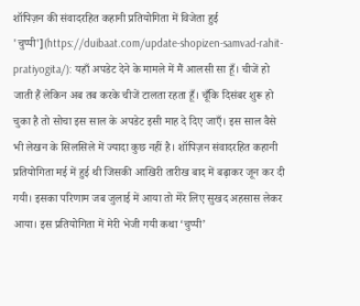शॉपिज़न की संवादरहित कहानी प्रतियोगिता में विजेता हुई 'चुप्पी'](https://duibaat.com/update-shopizen-samvad-rahit-pratiyogita/): यहाँ अपडेट देने के मामले में मैं आलसी सा हूँ। चीजें हो जाती हैं लेकिन अब तब करके चीजें टालता रहता हूँ। चूँकि दिसंबर शुरू हो चुका है तो सोचा इस साल के अपडेट इसी माह दे दिए जाएँ। इस साल वैसे भी लेखन के सिलसिले में ज्यादा कुछ नहीं है। शॉपिज़न संवादरहित कहानी प्रतियोगिता मई में हुई थी जिसकी आखिरी तारीख बाद में बढ़ाकर जून कर दी गयी। इसका परिणाम जब जुलाई में आया तो मेरे लिए सुखद अहसास लेकर आया। इस प्रतियोगिता में मेरी भेजी गयी कथा ‘चुप्पी’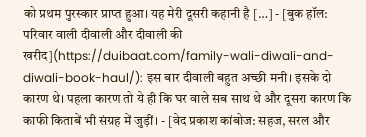को प्रथम पुरस्कार प्राप्त हुआ। यह मेरी दूसरी कहानी है […] - [बुक हॉल: परिवार वाली दीवाली और दीवाली की खरीद](https://duibaat.com/family-wali-diwali-and-diwali-book-haul/): इस बार दीवाली बहुत अच्छी मनी। इसके दो कारण थे। पहला कारण तो ये ही कि घर वाले सब साथ थे और दूसरा कारण कि काफी किताबें भी संग्रह में जुड़ीं। - [वेद प्रकाश कांबोज: सहज, सरल और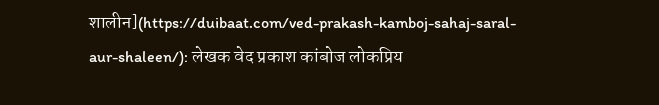शालीन](https://duibaat.com/ved-prakash-kamboj-sahaj-saral-aur-shaleen/): लेखक वेद प्रकाश कांबोज लोकप्रिय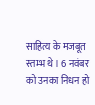साहित्य के मजबूत स्तम्भ थे। 6 नवंबर को उनका निधन हो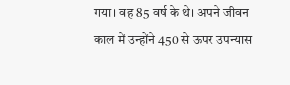गया। वह 85 वर्ष के थे। अपने जीवन काल में उन्होंने 450 से ऊपर उपन्यास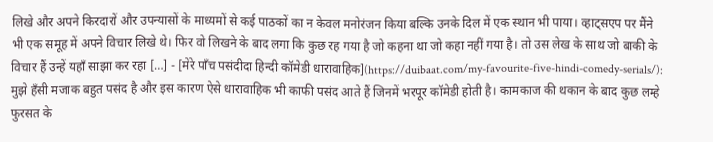लिखे और अपने किरदारों और उपन्यासों के माध्यमों से कई पाठकों का न केवल मनोरंजन किया बल्कि उनके दिल में एक स्थान भी पाया। व्हाट्सएप पर मैंने भी एक समूह में अपने विचार लिखे थे। फिर वो लिखने के बाद लगा कि कुछ रह गया है जो कहना था जो कहा नहीं गया है। तो उस लेख के साथ जो बाकी के विचार हैं उन्हें यहाँ साझा कर रहा […] - [मेरे पाँच पसंदीदा हिन्दी कॉमेडी धारावाहिक](https://duibaat.com/my-favourite-five-hindi-comedy-serials/): मुझे हँसी मजाक बहुत पसंद है और इस कारण ऐसे धारावाहिक भी काफी पसंद आते हैं जिनमें भरपूर कॉमेडी होती है। कामकाज की थकान के बाद कुछ लम्हे फुरसत के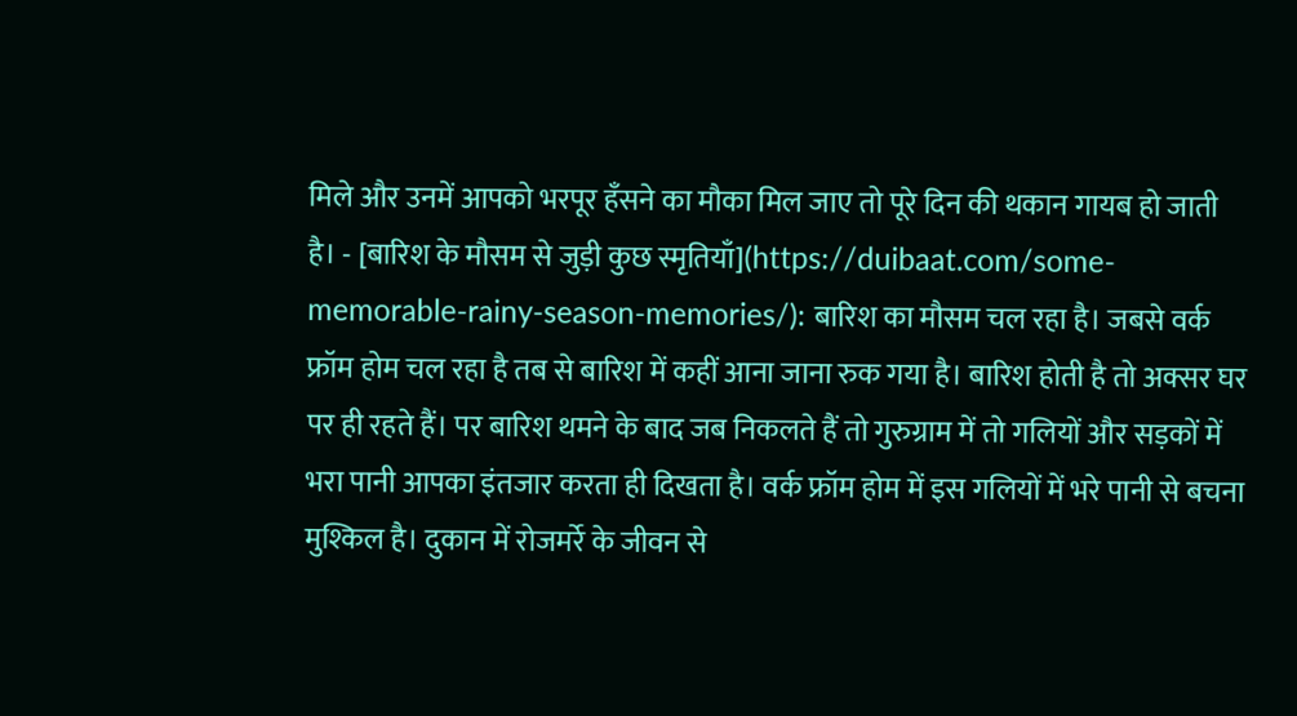मिले और उनमें आपको भरपूर हँसने का मौका मिल जाए तो पूरे दिन की थकान गायब हो जाती है। - [बारिश के मौसम से जुड़ी कुछ स्मृतियाँ](https://duibaat.com/some-memorable-rainy-season-memories/): बारिश का मौसम चल रहा है। जबसे वर्क फ्रॉम होम चल रहा है तब से बारिश में कहीं आना जाना रुक गया है। बारिश होती है तो अक्सर घर पर ही रहते हैं। पर बारिश थमने के बाद जब निकलते हैं तो गुरुग्राम में तो गलियों और सड़कों में भरा पानी आपका इंतजार करता ही दिखता है। वर्क फ्रॉम होम में इस गलियों में भरे पानी से बचना मुश्किल है। दुकान में रोजमर्रे के जीवन से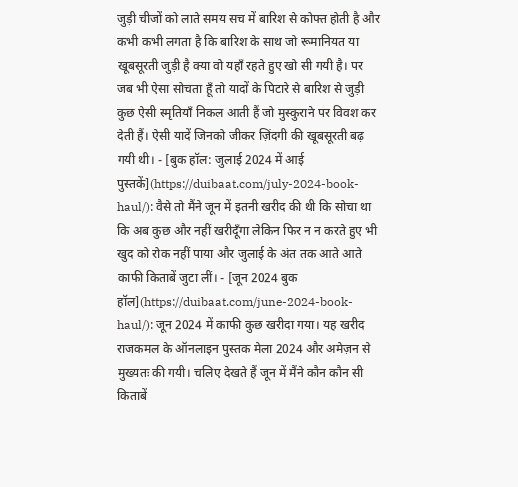जुड़ी चीजों को लाते समय सच में बारिश से कोफ्त होती है और कभी कभी लगता है कि बारिश के साथ जो रूमानियत या खूबसूरती जुड़ी है क्या वो यहाँ रहते हुए खो सी गयी है। पर जब भी ऐसा सोचता हूँ तो यादों के पिटारे से बारिश से जुड़ी कुछ ऐसी स्मृतियाँ निकल आती हैं जो मुस्कुराने पर विवश कर देती हैं। ऐसी यादें जिनको जीकर ज़िंदगी की खूबसूरती बढ़ गयी थी। - [बुक हॉल: जुलाई 2024 में आई पुस्तकें](https://duibaat.com/july-2024-book-haul/): वैसे तो मैंने जून में इतनी खरीद की थी कि सोचा था कि अब कुछ और नहीं खरीदूँगा लेकिन फिर न न करते हुए भी खुद को रोक नहीं पाया और जुलाई के अंत तक आते आते काफी किताबें जुटा लीं। - [जून 2024 बुक हॉल](https://duibaat.com/june-2024-book-haul/): जून 2024 में काफी कुछ खरीदा गया। यह खरीद राजकमल के ऑनलाइन पुस्तक मेला 2024 और अमेज़न से मुख्यतः की गयी। चलिए देखते हैं जून में मैंने कौन कौन सी किताबें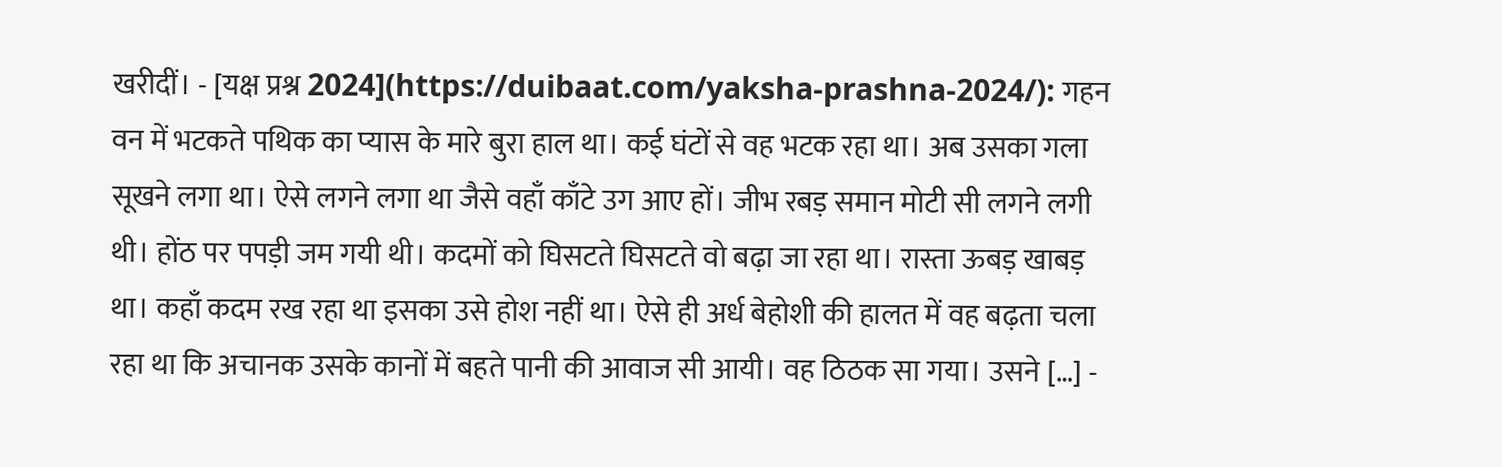खरीदीं। - [यक्ष प्रश्न 2024](https://duibaat.com/yaksha-prashna-2024/): गहन वन में भटकते पथिक का प्यास के मारे बुरा हाल था। कई घंटों से वह भटक रहा था। अब उसका गला सूखने लगा था। ऐसे लगने लगा था जैसे वहाँ काँटे उग आए हों। जीभ रबड़ समान मोटी सी लगने लगी थी। होंठ पर पपड़ी जम गयी थी। कदमों को घिसटते घिसटते वो बढ़ा जा रहा था। रास्ता ऊबड़ खाबड़ था। कहाँ कदम रख रहा था इसका उसे होश नहीं था। ऐसे ही अर्ध बेहोशी की हालत में वह बढ़ता चला रहा था कि अचानक उसके कानों में बहते पानी की आवाज सी आयी। वह ठिठक सा गया। उसने […] -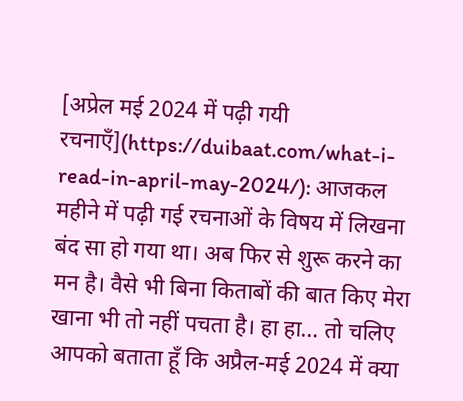[अप्रेल मई 2024 में पढ़ी गयी रचनाएँ](https://duibaat.com/what-i-read-in-april-may-2024/): आजकल महीने में पढ़ी गई रचनाओं के विषय में लिखना बंद सा हो गया था। अब फिर से शुरू करने का मन है। वैसे भी बिना किताबों की बात किए मेरा खाना भी तो नहीं पचता है। हा हा… तो चलिए आपको बताता हूँ कि अप्रैल-मई 2024 में क्या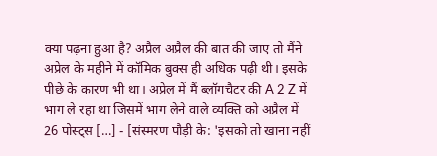क्या पढ़ना हुआ है? अप्रैल अप्रैल की बात की जाए तो मैंने अप्रेल के महीने में कॉमिक बुक्स ही अधिक पढ़ी थी। इसके पीछे के कारण भी था। अप्रेल में मैं ब्लॉगचैटर की A 2 Z में भाग ले रहा था जिसमें भाग लेने वाले व्यक्ति को अप्रैल में 26 पोस्ट्स […] - [संस्मरण पौड़ी के: 'इसको तो खाना नहीं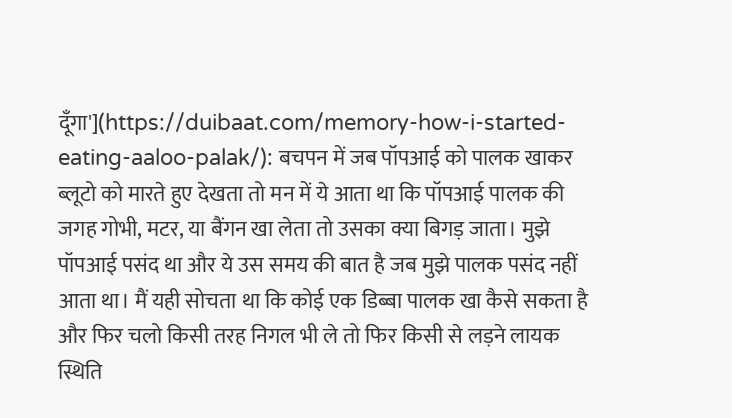दूँगा'](https://duibaat.com/memory-how-i-started-eating-aaloo-palak/): बचपन में जब पॉपआई को पालक खाकर ब्लूटो को मारते हुए देखता तो मन में ये आता था कि पॉपआई पालक की जगह गोभी, मटर, या बैंगन खा लेता तो उसका क्या बिगड़ जाता। मुझे पॉपआई पसंद था और ये उस समय की बात है जब मुझे पालक पसंद नहीं आता था। मैं यही सोचता था कि कोई एक डिब्बा पालक खा कैसे सकता है और फिर चलो किसी तरह निगल भी ले तो फिर किसी से लड़ने लायक स्थिति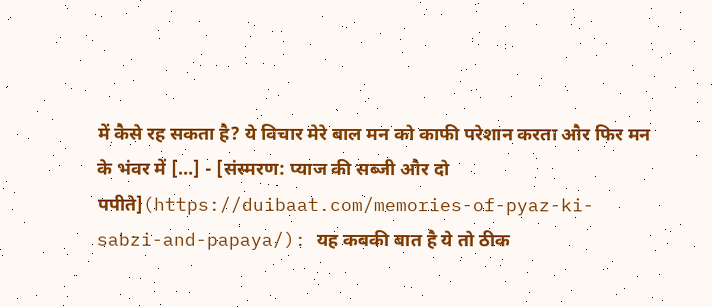में कैसे रह सकता है? ये विचार मेरे बाल मन को काफी परेशान करता और फिर मन के भंवर में […] - [संस्मरण: प्याज की सब्जी और दो पपीते](https://duibaat.com/memories-of-pyaz-ki-sabzi-and-papaya/): यह कबकी बात है ये तो ठीक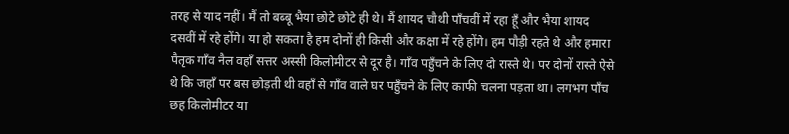तरह से याद नहीं। मैं तो बब्बू भैया छोटे छोटे ही थे। मैं शायद चौथी पाँचवीं में रहा हूँ और भैया शायद दसवीं में रहे होंगे। या हो सकता है हम दोनों ही किसी और कक्षा में रहे होंगे। हम पौड़ी रहते थे और हमारा पैतृक गाँव नैल वहाँ सत्तर अस्सी किलोमीटर से दूर है। गाँव पहुँचने के लिए दो रास्ते थे। पर दोनों रास्ते ऐसे थे कि जहाँ पर बस छोड़ती थी वहाँ से गाँव वाले घर पहुँचने के लिए काफी चलना पड़ता था। लगभग पाँच छह किलोमीटर या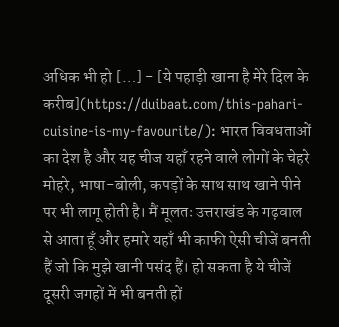अधिक भी हो […] - [ये पहाड़ी खाना है मेरे दिल के करीब](https://duibaat.com/this-pahari-cuisine-is-my-favourite/): भारत विवधताओं का देश है और यह चीज यहाँ रहने वाले लोगों के चेहरे मोहरे, भाषा-बोली, कपड़ों के साथ साथ खाने पीने पर भी लागू होती है। मैं मूलतः उत्तराखंड के गढ़वाल से आता हूँ और हमारे यहाँ भी काफी ऐसी चीजें बनती हैं जो कि मुझे खानी पसंद हैं। हो सकता है ये चीजें दूसरी जगहों में भी बनती हों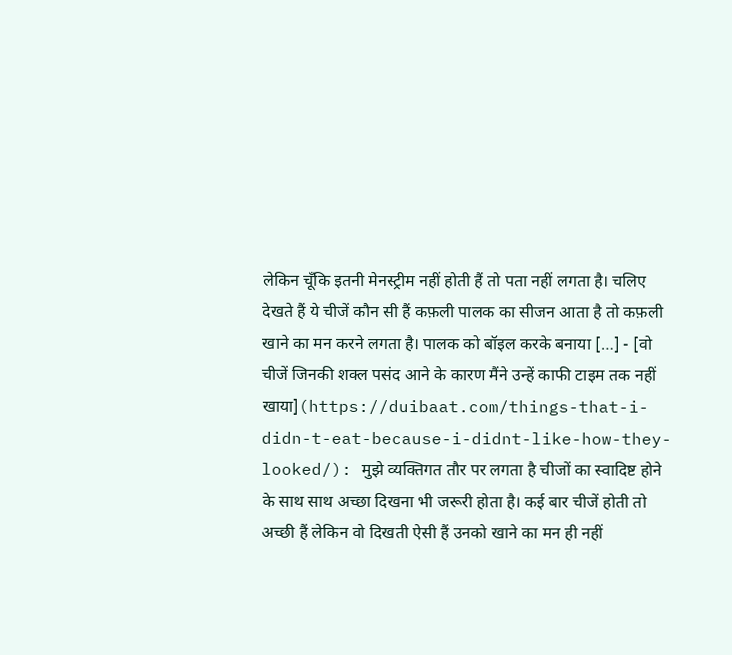लेकिन चूँकि इतनी मेनस्ट्रीम नहीं होती हैं तो पता नहीं लगता है। चलिए देखते हैं ये चीजें कौन सी हैं कफ़ली पालक का सीजन आता है तो कफ़ली खाने का मन करने लगता है। पालक को बॉइल करके बनाया […] - [वो चीजें जिनकी शक्ल पसंद आने के कारण मैंने उन्हें काफी टाइम तक नहीं खाया](https://duibaat.com/things-that-i-didn-t-eat-because-i-didnt-like-how-they-looked/): मुझे व्यक्तिगत तौर पर लगता है चीजों का स्वादिष्ट होने के साथ साथ अच्छा दिखना भी जरूरी होता है। कई बार चीजें होती तो अच्छी हैं लेकिन वो दिखती ऐसी हैं उनको खाने का मन ही नहीं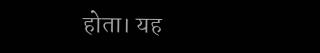होता। यह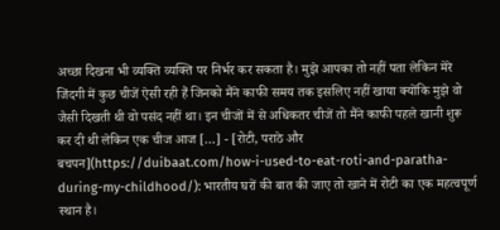अच्छा दिखना भी व्यक्ति व्यक्ति पर निर्भर कर सकता है। मुझे आपका तो नहीं पता लेकिन मेरे जिंदगी में कुछ चीजें ऐसी रही हैं जिनको मैंने काफी समय तक इसलिए नहीं खाया क्योंकि मुझे वो जैसी दिखती थी वो पसंद नहीं था। इन चीजों में से अधिकतर चीजें तो मैंने काफी पहले खानी शुरू कर दी थी लेकिन एक चीज आज […] - [रोटी, पराठे और बचपन](https://duibaat.com/how-i-used-to-eat-roti-and-paratha-during-my-childhood/): भारतीय घरों की बात की जाए तो खाने में रोटी का एक महत्वपूर्ण स्थान है।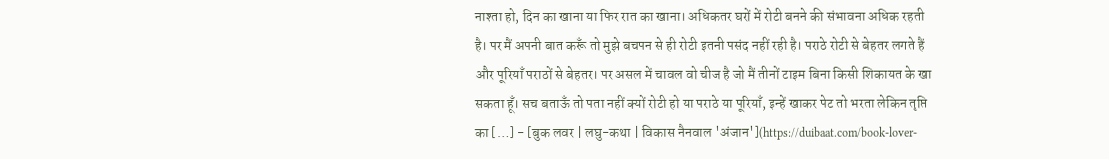नाश्ता हो, दिन का खाना या फिर रात का खाना। अधिकतर घरों में रोटी बनने की संभावना अधिक रहती है। पर मैं अपनी बात करूँ तो मुझे बचपन से ही रोटी इतनी पसंद नहीं रही है। पराठे रोटी से बेहतर लगते हैं और पूरियाँ पराठों से बेहतर। पर असल में चावल वो चीज है जो मैं तीनों टाइम बिना किसी शिकायत के खा सकता हूँ। सच बताऊँ तो पता नहीं क्यों रोटी हो या पराठे या पूरियाँ, इन्हें खाकर पेट तो भरता लेकिन तृप्ति का […] - [बुक लवर | लघु-कथा | विकास नैनवाल 'अंजान'](https://duibaat.com/book-lover-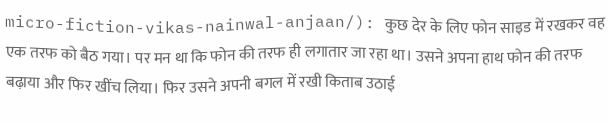micro-fiction-vikas-nainwal-anjaan/): कुछ देर के लिए फोन साइड में रखकर वह एक तरफ को बैठ गया। पर मन था कि फोन की तरफ ही लगातार जा रहा था। उसने अपना हाथ फोन की तरफ बढ़ाया और फिर खींच लिया। फिर उसने अपनी बगल में रखी किताब उठाई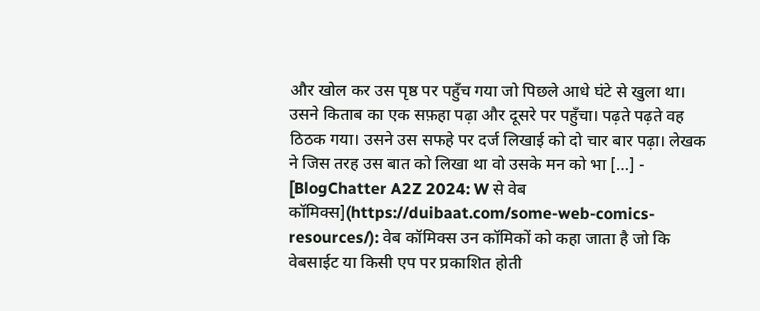और खोल कर उस पृष्ठ पर पहुँच गया जो पिछले आधे घंटे से खुला था। उसने किताब का एक सफ़हा पढ़ा और दूसरे पर पहुँचा। पढ़ते पढ़ते वह ठिठक गया। उसने उस सफहे पर दर्ज लिखाई को दो चार बार पढ़ा। लेखक ने जिस तरह उस बात को लिखा था वो उसके मन को भा […] - [BlogChatter A2Z 2024: W से वेब कॉमिक्स](https://duibaat.com/some-web-comics-resources/): वेब कॉमिक्स उन कॉमिकों को कहा जाता है जो कि वेबसाईट या किसी एप पर प्रकाशित होती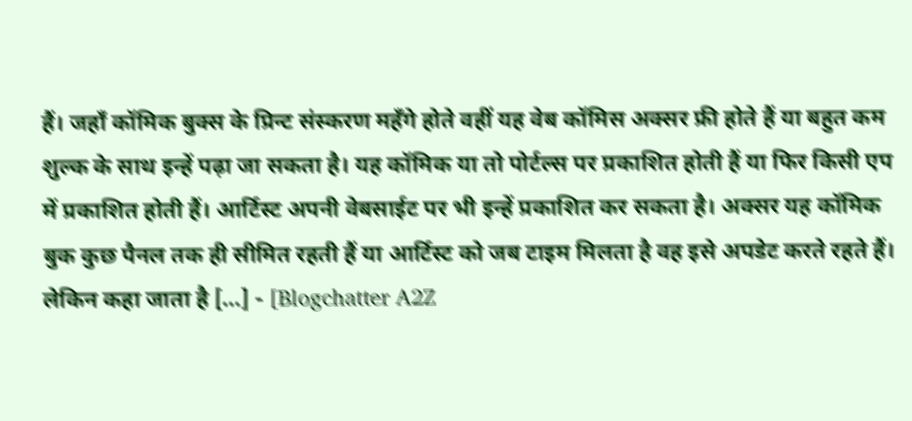हैं। जहाँ कॉमिक बुक्स के प्रिन्ट संस्करण महँगे होते वहीं यह वेब कॉमिस अक्सर फ्री होते हैं या बहुत कम शुल्क के साथ इन्हें पढ़ा जा सकता है। यह कॉमिक या तो पोर्टल्स पर प्रकाशित होती हैं या फिर किसी एप में प्रकाशित होती हैं। आर्टिस्ट अपनी वेबसाईट पर भी इन्हें प्रकाशित कर सकता है। अक्सर यह कॉमिक बुक कुछ पैनल तक ही सीमित रहती हैं या आर्टिस्ट को जब टाइम मिलता है वह इसे अपडेट करते रहते हैं। लेकिन कहा जाता है […] - [Blogchatter A2Z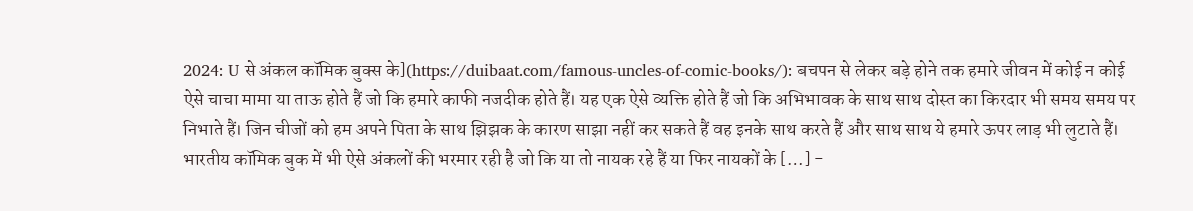2024: U से अंकल कॉमिक बुक्स के](https://duibaat.com/famous-uncles-of-comic-books/): बचपन से लेकर बड़े होने तक हमारे जीवन में कोई न कोई ऐसे चाचा मामा या ताऊ होते हैं जो कि हमारे काफी नजदीक होते हैं। यह एक ऐसे व्यक्ति होते हैं जो कि अभिभावक के साथ साथ दोस्त का किरदार भी समय समय पर निभाते हैं। जिन चीजों को हम अपने पिता के साथ झिझक के कारण साझा नहीं कर सकते हैं वह इनके साथ करते हैं और साथ साथ ये हमारे ऊपर लाड़ भी लुटाते हैं। भारतीय कॉमिक बुक में भी ऐसे अंकलों की भरमार रही है जो कि या तो नायक रहे हैं या फिर नायकों के […] -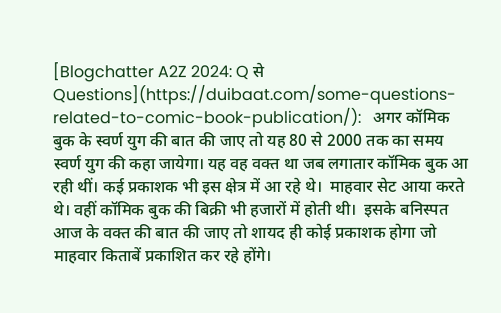[Blogchatter A2Z 2024: Q से Questions](https://duibaat.com/some-questions-related-to-comic-book-publication/):   अगर कॉमिक बुक के स्वर्ण युग की बात की जाए तो यह 80 से 2000 तक का समय स्वर्ण युग की कहा जायेगा। यह वह वक्त था जब लगातार कॉमिक बुक आ रही थीं। कई प्रकाशक भी इस क्षेत्र में आ रहे थे।  माहवार सेट आया करते थे। वहीं कॉमिक बुक की बिक्री भी हजारों में होती थी।  इसके बनिस्पत आज के वक्त की बात की जाए तो शायद ही कोई प्रकाशक होगा जो माहवार किताबें प्रकाशित कर रहे होंगे।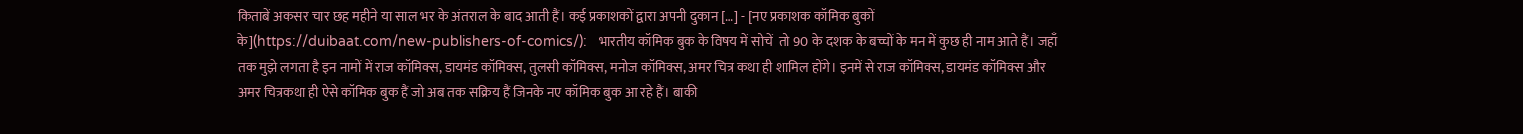किताबें अकसर चार छह महीने या साल भर के अंतराल के बाद आती हैं। कई प्रकाशकों द्वारा अपनी दुकान […] - [नए प्रकाशक कॉमिक बुकों के](https://duibaat.com/new-publishers-of-comics/):   भारतीय कॉमिक बुक के विषय में सोचें  तो 90 के दशक के बच्चों के मन में कुछ ही नाम आते हैं। जहाँ तक मुझे लगता है इन नामों में राज कॉमिक्स, डायमंड कॉमिक्स, तुलसी कॉमिक्स, मनोज कॉमिक्स, अमर चित्र कथा ही शामिल होंगे। इनमें से राज कॉमिक्स, डायमंड कॉमिक्स और अमर चित्रकथा ही ऐसे कॉमिक बुक हैं जो अब तक सक्रिय हैं जिनके नए कॉमिक बुक आ रहे हैं। बाकी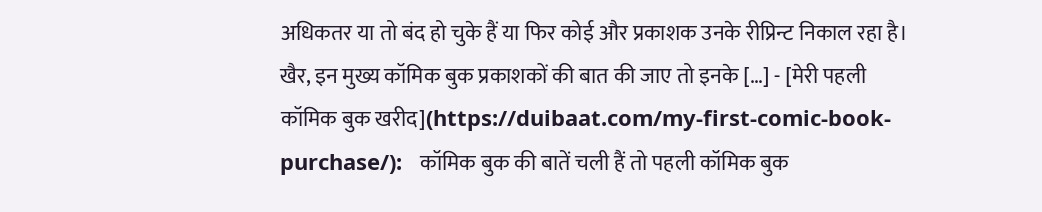अधिकतर या तो बंद हो चुके हैं या फिर कोई और प्रकाशक उनके रीप्रिन्ट निकाल रहा है। खैर, इन मुख्य कॉमिक बुक प्रकाशकों की बात की जाए तो इनके […] - [मेरी पहली कॉमिक बुक खरीद](https://duibaat.com/my-first-comic-book-purchase/):   कॉमिक बुक की बातें चली हैं तो पहली कॉमिक बुक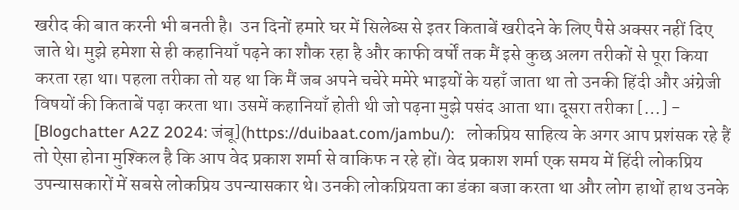खरीद की बात करनी भी बनती है।  उन दिनों हमारे घर में सिलेब्स से इतर किताबें खरीदने के लिए पैसे अक्सर नहीं दिए जाते थे। मुझे हमेशा से ही कहानियाँ पढ़ने का शौक रहा है और काफी वर्षों तक मैं इसे कुछ अलग तरीकों से पूरा किया करता रहा था। पहला तरीका तो यह था कि मैं जब अपने चचेरे ममेरे भाइयों के यहाँ जाता था तो उनकी हिंदी और अंग्रेजी विषयों की किताबें पढ़ा करता था। उसमें कहानियाँ होती थी जो पढ़ना मुझे पसंद आता था। दूसरा तरीका […] - [Blogchatter A2Z 2024: जंबू](https://duibaat.com/jambu/):   लोकप्रिय साहित्य के अगर आप प्रशंसक रहे हैं तो ऐसा होना मुश्किल है कि आप वेद प्रकाश शर्मा से वाकिफ न रहे हों। वेद प्रकाश शर्मा एक समय में हिंदी लोकप्रिय उपन्यासकारों में सबसे लोकप्रिय उपन्यासकार थे। उनकी लोकप्रियता का डंका बजा करता था और लोग हाथों हाथ उनके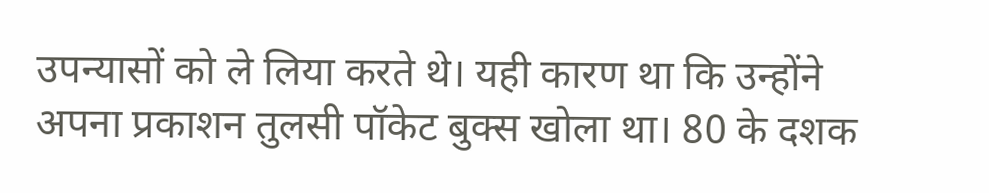उपन्यासों को ले लिया करते थे। यही कारण था कि उन्होंने अपना प्रकाशन तुलसी पॉकेट बुक्स खोला था। 80 के दशक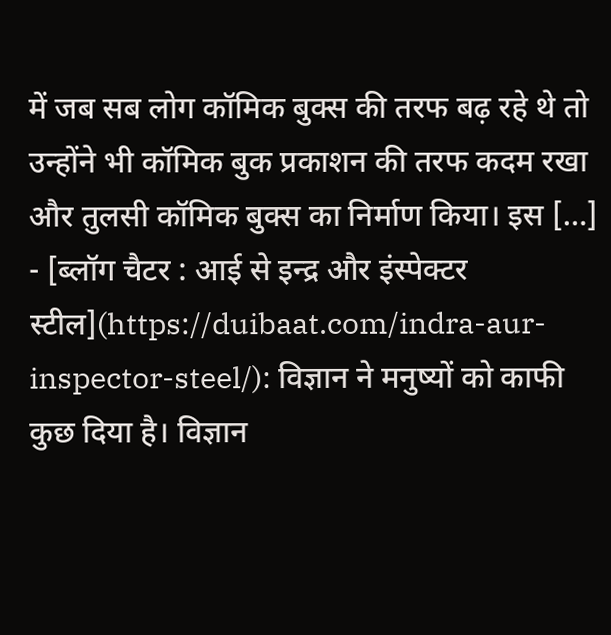में जब सब लोग कॉमिक बुक्स की तरफ बढ़ रहे थे तो उन्होंने भी कॉमिक बुक प्रकाशन की तरफ कदम रखा और तुलसी कॉमिक बुक्स का निर्माण किया। इस […] - [ब्लॉग चैटर : आई से इन्द्र और इंस्पेक्टर स्टील](https://duibaat.com/indra-aur-inspector-steel/): विज्ञान ने मनुष्यों को काफी कुछ दिया है। विज्ञान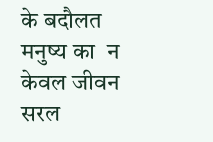के बदौलत मनुष्य का  न केवल जीवन सरल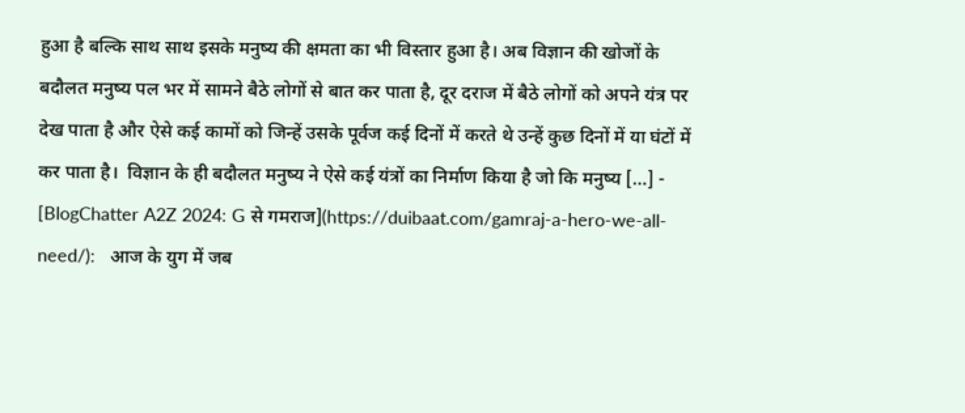हुआ है बल्कि साथ साथ इसके मनुष्य की क्षमता का भी विस्तार हुआ है। अब विज्ञान की खोजों के बदौलत मनुष्य पल भर में सामने बैठे लोगों से बात कर पाता है, दूर दराज में बैठे लोगों को अपने यंत्र पर देख पाता है और ऐसे कई कामों को जिन्हें उसके पूर्वज कई दिनों में करते थे उन्हें कुछ दिनों में या घंटों में कर पाता है।  विज्ञान के ही बदौलत मनुष्य ने ऐसे कई यंत्रों का निर्माण किया है जो कि मनुष्य […] - [BlogChatter A2Z 2024: G से गमराज](https://duibaat.com/gamraj-a-hero-we-all-need/):   आज के युग में जब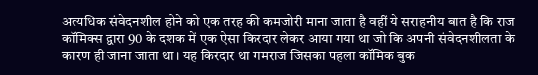अत्यधिक संवेदनशील होने को एक तरह की कमजोरी माना जाता है वहीं ये सराहनीय बात है कि राज कॉमिक्स द्वारा 90 के दशक में एक ऐसा किरदार लेकर आया गया था जो कि अपनी संवेदनशीलता के कारण ही जाना जाता था। यह किरदार था गमराज जिसका पहला कॉमिक बुक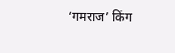‘गमराज’ किंग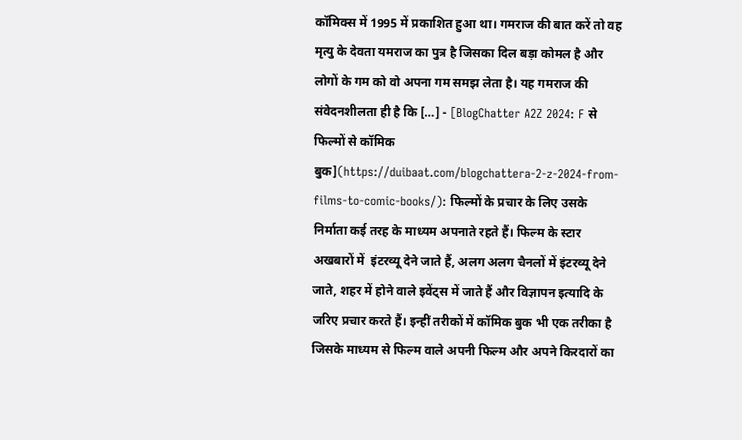कॉमिक्स में 1995 में प्रकाशित हुआ था। गमराज की बात करें तो वह  मृत्यु के देवता यमराज का पुत्र है जिसका दिल बड़ा कोमल है और लोगों के गम को वो अपना गम समझ लेता है। यह गमराज की संवेदनशीलता ही है कि […] - [BlogChatter A2Z 2024: F से फिल्मों से कॉमिक बुक](https://duibaat.com/blogchattera-2-z-2024-from-films-to-comic-books/): फिल्मों के प्रचार के लिए उसके निर्माता कई तरह के माध्यम अपनाते रहते हैं। फिल्म के स्टार अखबारों में  इंटरव्यू देने जाते हैं, अलग अलग चैनलों में इंटरव्यू देने जाते, शहर में होने वाले इवेंट्स में जाते हैं और विज्ञापन इत्यादि के जरिए प्रचार करते हैं। इन्हीं तरीकों में कॉमिक बुक भी एक तरीका है जिसके माध्यम से फिल्म वाले अपनी फिल्म और अपने किरदारों का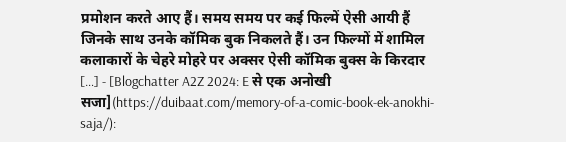प्रमोशन करते आए हैं। समय समय पर कई फिल्में ऐसी आयी हैं जिनके साथ उनके कॉमिक बुक निकलते हैं। उन फिल्मों में शामिल कलाकारों के चेहरे मोहरे पर अक्सर ऐसी कॉमिक बुक्स के किरदार […] - [Blogchatter A2Z 2024: E से एक अनोखी सजा](https://duibaat.com/memory-of-a-comic-book-ek-anokhi-saja/):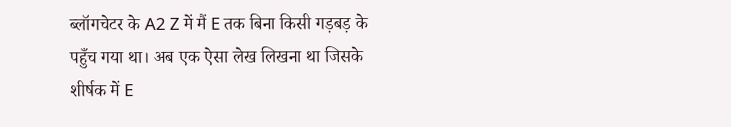ब्लॉगचेटर के A2 Z में मैं E तक बिना किसी गड़बड़ के पहुँच गया था। अब एक ऐसा लेख लिखना था जिसके शीर्षक में E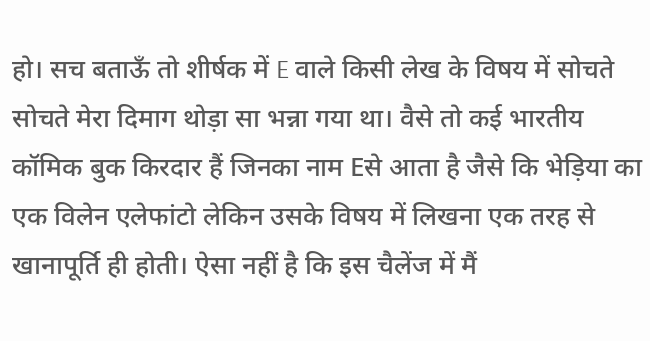हो। सच बताऊँ तो शीर्षक में E वाले किसी लेख के विषय में सोचते सोचते मेरा दिमाग थोड़ा सा भन्ना गया था। वैसे तो कई भारतीय कॉमिक बुक किरदार हैं जिनका नाम Eसे आता है जैसे कि भेड़िया का एक विलेन एलेफांटो लेकिन उसके विषय में लिखना एक तरह से खानापूर्ति ही होती। ऐसा नहीं है कि इस चैलेंज में मैं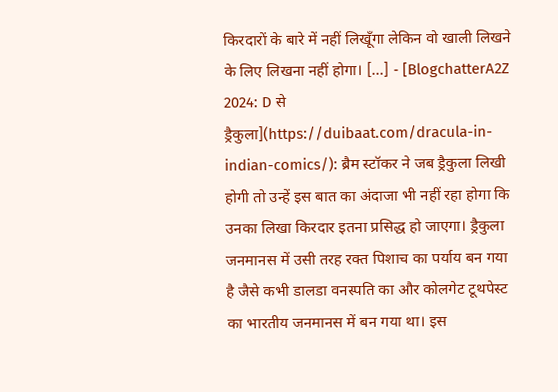किरदारों के बारे में नहीं लिखूँगा लेकिन वो खाली लिखने के लिए लिखना नहीं होगा। […] - [BlogchatterA2Z 2024: D से ड्रैकुला](https://duibaat.com/dracula-in-indian-comics/): ब्रैम स्टॉकर ने जब ड्रैकुला लिखी होगी तो उन्हें इस बात का अंदाजा भी नहीं रहा होगा कि उनका लिखा किरदार इतना प्रसिद्ध हो जाएगा। ड्रैकुला जनमानस में उसी तरह रक्त पिशाच का पर्याय बन गया है जैसे कभी डालडा वनस्पति का और कोलगेट टूथपेस्ट का भारतीय जनमानस में बन गया था। इस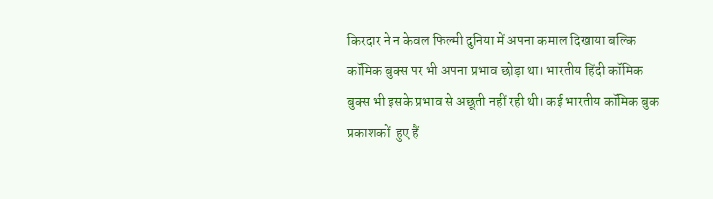किरदार ने न केवल फिल्मी दुनिया में अपना कमाल दिखाया बल्कि  कॉमिक बुक्स पर भी अपना प्रभाव छोड़ा था। भारतीय हिंदी कॉमिक बुक्स भी इसके प्रभाव से अछूती नहीं रही थी। कई भारतीय कॉमिक बुक प्रकाशकों  हुए हैं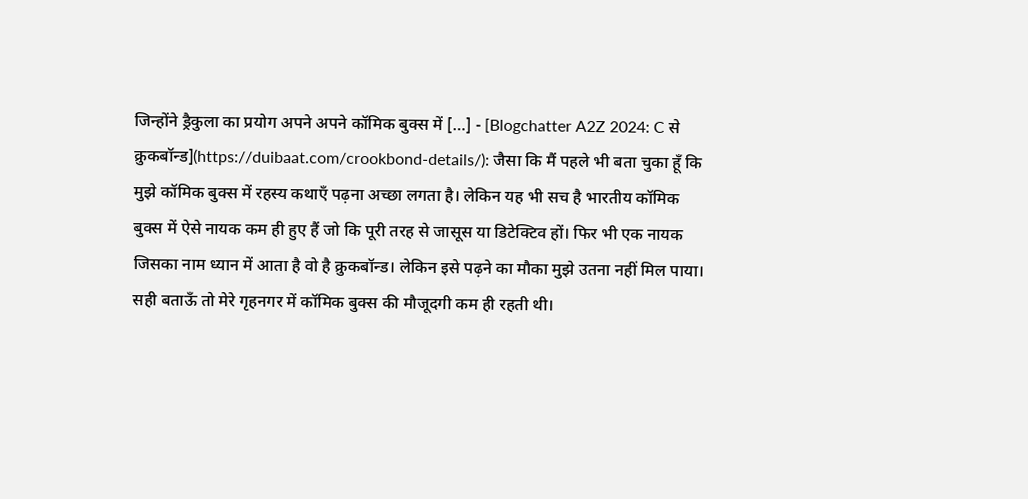जिन्होंने ड्रैकुला का प्रयोग अपने अपने कॉमिक बुक्स में […] - [Blogchatter A2Z 2024: C से क्रुकबॉन्ड](https://duibaat.com/crookbond-details/): जैसा कि मैं पहले भी बता चुका हूँ कि मुझे कॉमिक बुक्स में रहस्य कथाएँ पढ़ना अच्छा लगता है। लेकिन यह भी सच है भारतीय कॉमिक बुक्स में ऐसे नायक कम ही हुए हैं जो कि पूरी तरह से जासूस या डिटेक्टिव हों। फिर भी एक नायक जिसका नाम ध्यान में आता है वो है क्रुकबॉन्ड। लेकिन इसे पढ़ने का मौका मुझे उतना नहीं मिल पाया। सही बताऊँ तो मेरे गृहनगर में कॉमिक बुक्स की मौजूदगी कम ही रहती थी।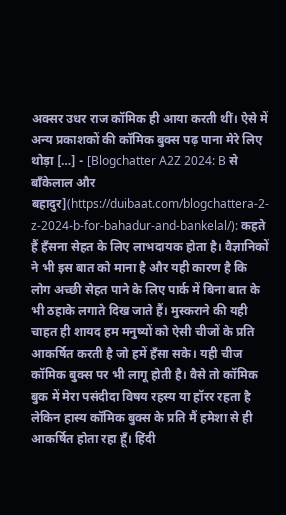अक्सर उधर राज कॉमिक ही आया करती थीं। ऐसे में अन्य प्रकाशकों की कॉमिक बुक्स पढ़ पाना मेरे लिए थोड़ा […] - [Blogchatter A2Z 2024: B से बाँकेलाल और बहादुर](https://duibaat.com/blogchattera-2-z-2024-b-for-bahadur-and-bankelal/): कहते हैं हँसना सेहत के लिए लाभदायक होता है। वैज्ञानिकों ने भी इस बात को माना है और यही कारण है कि लोग अच्छी सेहत पाने के लिए पार्क में बिना बात के भी ठहाके लगाते दिख जाते हैं। मुस्कराने की यही चाहत ही शायद हम मनुष्यों को ऐसी चीजों के प्रति आकर्षित करती है जो हमें हँसा सके। यही चीज कॉमिक बुक्स पर भी लागू होती है। वैसे तो कॉमिक बुक में मेरा पसंदीदा विषय रहस्य या हॉरर रहता है लेकिन हास्य कॉमिक बुक्स के प्रति मैं हमेशा से ही आकर्षित होता रहा हूँ। हिंदी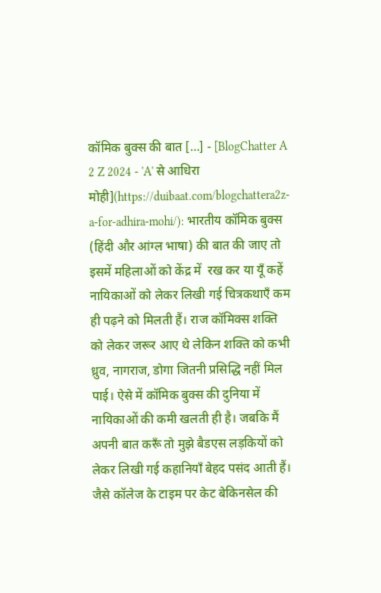कॉमिक बुक्स की बात […] - [BlogChatter A 2 Z 2024 - 'A' से आधिरा मोही](https://duibaat.com/blogchattera2z-a-for-adhira-mohi/): भारतीय कॉमिक बुक्स (हिंदी और आंग्ल भाषा) की बात की जाए तो इसमें महिलाओं को केंद्र में  रख कर या यूँ कहें नायिकाओं को लेकर लिखी गई चित्रकथाएँ कम ही पढ़ने को मिलती हैं। राज कॉमिक्स शक्ति को लेकर जरूर आए थे लेकिन शक्ति को कभी ध्रुव, नागराज, डोगा जितनी प्रसिद्धि नहीं मिल पाई। ऐसे में कॉमिक बुक्स की दुनिया में नायिकाओं की कमी खलती ही है। जबकि मैं अपनी बात करूँ तो मुझे बैडएस लड़कियों को लेकर लिखी गई कहानियाँ बेहद पसंद आती हैं। जैसे कॉलेज के टाइम पर केट बेकिनसेल की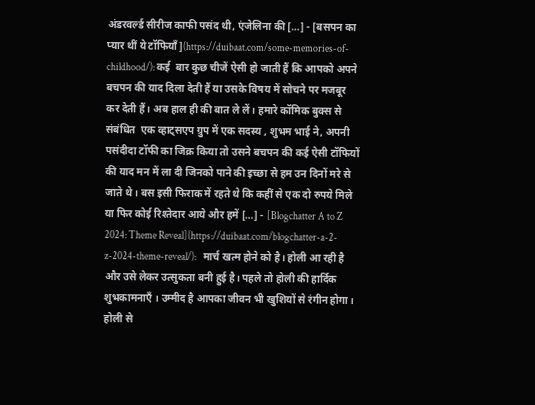अंडरवर्ल्ड सीरीज काफी पसंद थी, एंजेलिना की […] - [बसपन का प्यार थीं ये टॉफियाँ](https://duibaat.com/some-memories-of-childhood/): कई  बार कुछ चीजें ऐसी हो जाती हैं कि आपको अपने बचपन की याद दिला देती हैं या उसके विषय में सोचने पर मजबूर कर देती हैं। अब हाल ही की बात ले लें। हमारे कॉमिक बुक्स से संबंधित  एक व्हाट्सएप ग्रुप में एक सदस्य , शुभम भाई ने, अपनी पसंदीदा टॉफी का जिक्र किया तो उसने बचपन की कई ऐसी टॉफियों की याद मन में ला दी जिनको पाने की इच्छा से हम उन दिनों मरे से जाते थे। बस इसी फिराक में रहते थे कि कहीं से एक दो रुपये मिले या फिर कोई रिश्तेदार आये और हमें […] - [Blogchatter A to Z 2024: Theme Reveal](https://duibaat.com/blogchatter-a-2-z-2024-theme-reveal/):   मार्च खत्म होने को है। होली आ रही है और उसे लेकर उत्सुकता बनी हुई है। पहले तो होली की हार्दिक शुभकामनाएँ । उम्मीद है आपका जीवन भी खुशियों से रंगीन होगा।  होली से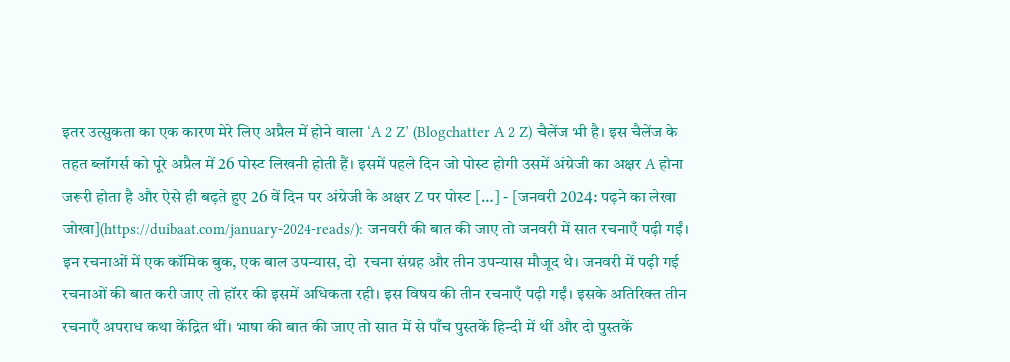इतर उत्सुकता का एक कारण मेरे लिए अप्रैल में होने वाला ‘A 2 Z’ (Blogchatter A 2 Z) चैलेंज भी है। इस चैलेंज के तहत ब्लॉगर्स को पूरे अप्रैल में 26 पोस्ट लिखनी होती हैं। इसमें पहले दिन जो पोस्ट होगी उसमें अंग्रेजी का अक्षर A होना जरूरी होता है और ऐसे ही बढ़ते हुए 26 वें दिन पर अंग्रेजी के अक्षर Z पर पोस्ट […] - [जनवरी 2024: पढ़ने का लेखा जोखा](https://duibaat.com/january-2024-reads/): जनवरी की बात की जाए तो जनवरी में सात रचनाएँ पढ़ी गईं। इन रचनाओं में एक कॉमिक बुक, एक बाल उपन्यास, दो  रचना संग्रह और तीन उपन्यास मौजूद थे। जनवरी में पढ़ी गई रचनाओं की बात करी जाए तो हॉरर की इसमें अधिकता रही। इस विषय की तीन रचनाएँ पढ़ी गईं। इसके अतिरिक्त तीन रचनाएँ अपराध कथा केंद्रित थीं। भाषा की बात की जाए तो सात में से पाँच पुस्तकें हिन्दी में थीं और दो पुस्तकें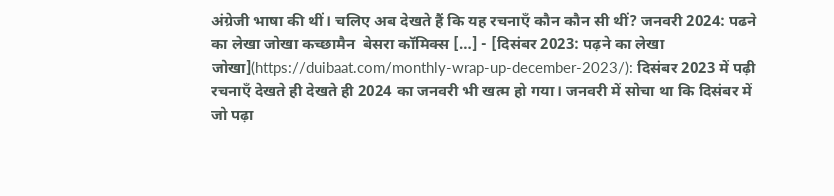अंग्रेजी भाषा की थीं। चलिए अब देखते हैं कि यह रचनाएँ कौन कौन सी थीं? जनवरी 2024: पढने का लेखा जोखा कच्छामैन  बेसरा कॉमिक्स […] - [दिसंबर 2023: पढ़ने का लेखा जोखा](https://duibaat.com/monthly-wrap-up-december-2023/): दिसंबर 2023 में पढ़ी रचनाएँ देखते ही देखते ही 2024 का जनवरी भी खत्म हो गया। जनवरी में सोचा था कि दिसंबर में जो पढ़ा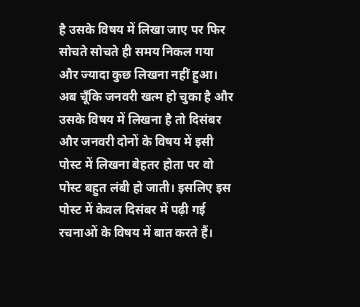है उसके विषय में लिखा जाए पर फिर सोचते सोचते ही समय निकल गया और ज्यादा कुछ लिखना नहीं हुआ। अब चूँकि जनवरी खत्म हो चुका है और उसके विषय में लिखना है तो दिसंबर और जनवरी दोनों के विषय में इसी पोस्ट में लिखना बेहतर होता पर वो पोस्ट बहुत लंबी हो जाती। इसलिए इस पोस्ट में केवल दिसंबर में पढ़ी गई रचनाओं के विषय में बात करते हैं।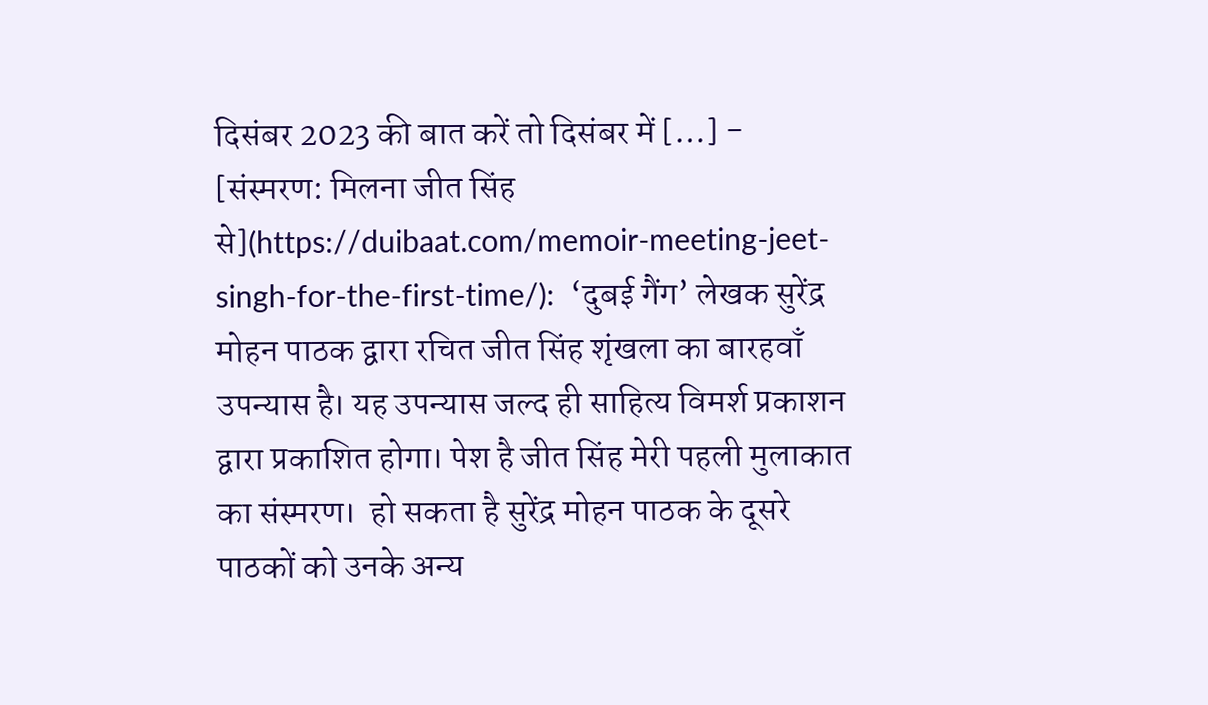दिसंबर 2023 की बात करें तो दिसंबर में […] - [संस्मरण: मिलना जीत सिंह से](https://duibaat.com/memoir-meeting-jeet-singh-for-the-first-time/):  ‘दुबई गैंग’ लेखक सुरेंद्र मोहन पाठक द्वारा रचित जीत सिंह शृंखला का बारहवाँ उपन्यास है। यह उपन्यास जल्द ही साहित्य विमर्श प्रकाशन द्वारा प्रकाशित होगा। पेश है जीत सिंह मेरी पहली मुलाकात का संस्मरण।  हो सकता है सुरेंद्र मोहन पाठक के दूसरे पाठकों को उनके अन्य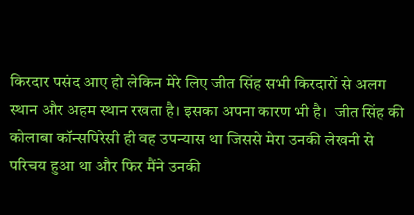किरदार पसंद आए हो लेकिन मेरे लिए जीत सिंह सभी किरदारों से अलग स्थान और अहम स्थान रखता है। इसका अपना कारण भी है।  जीत सिंह की कोलाबा कॉन्सपिरेसी ही वह उपन्यास था जिससे मेरा उनकी लेखनी से परिचय हुआ था और फिर मैंने उनकी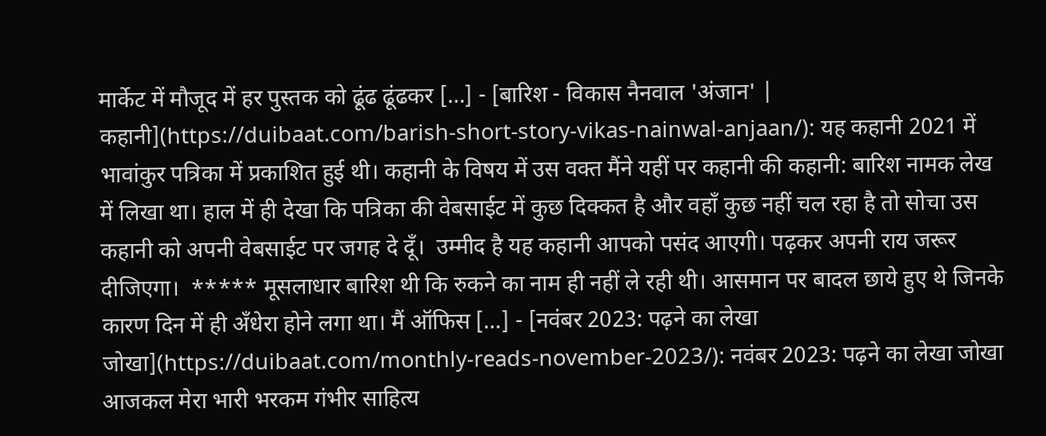मार्केट में मौजूद में हर पुस्तक को ढूंढ ढूंढकर […] - [बारिश - विकास नैनवाल 'अंजान' | कहानी](https://duibaat.com/barish-short-story-vikas-nainwal-anjaan/): यह कहानी 2021 में भावांकुर पत्रिका में प्रकाशित हुई थी। कहानी के विषय में उस वक्त मैंने यहीं पर कहानी की कहानी: बारिश नामक लेख में लिखा था। हाल में ही देखा कि पत्रिका की वेबसाईट में कुछ दिक्कत है और वहाँ कुछ नहीं चल रहा है तो सोचा उस कहानी को अपनी वेबसाईट पर जगह दे दूँ।  उम्मीद है यह कहानी आपको पसंद आएगी। पढ़कर अपनी राय जरूर दीजिएगा।  ***** मूसलाधार बारिश थी कि रुकने का नाम ही नहीं ले रही थी। आसमान पर बादल छाये हुए थे जिनके कारण दिन में ही अँधेरा होने लगा था। मैं ऑफिस […] - [नवंबर 2023: पढ़ने का लेखा जोखा](https://duibaat.com/monthly-reads-november-2023/): नवंबर 2023: पढ़ने का लेखा जोखा आजकल मेरा भारी भरकम गंभीर साहित्य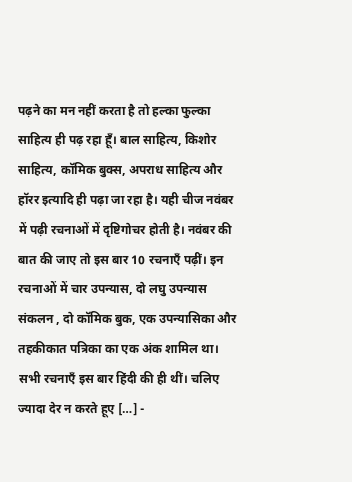पढ़ने का मन नहीं करता है तो हल्का फुल्का साहित्य ही पढ़ रहा हूँ। बाल साहित्य, किशोर साहित्य, कॉमिक बुक्स, अपराध साहित्य और हॉरर इत्यादि ही पढ़ा जा रहा है। यही चीज नवंबर में पढ़ी रचनाओं में दृष्टिगोचर होती है। नवंबर की बात की जाए तो इस बार 10 रचनाएँ पढ़ीं। इन रचनाओं में चार उपन्यास, दो लघु उपन्यास संकलन , दो कॉमिक बुक, एक उपन्यासिका और तहकीकात पत्रिका का एक अंक शामिल था। सभी रचनाएँ इस बार हिंदी की ही थीं। चलिए ज्यादा देर न करते हूए […] -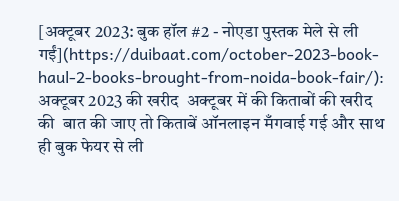[अक्टूबर 2023: बुक हॉल #2 - नोएडा पुस्तक मेले से ली गईं](https://duibaat.com/october-2023-book-haul-2-books-brought-from-noida-book-fair/):    अक्टूबर 2023 की खरीद  अक्टूबर में की किताबों की खरीद की  बात की जाए तो किताबें ऑनलाइन मँगवाई गई और साथ ही बुक फेयर से ली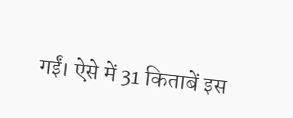गईं। ऐसे में 31 किताबें इस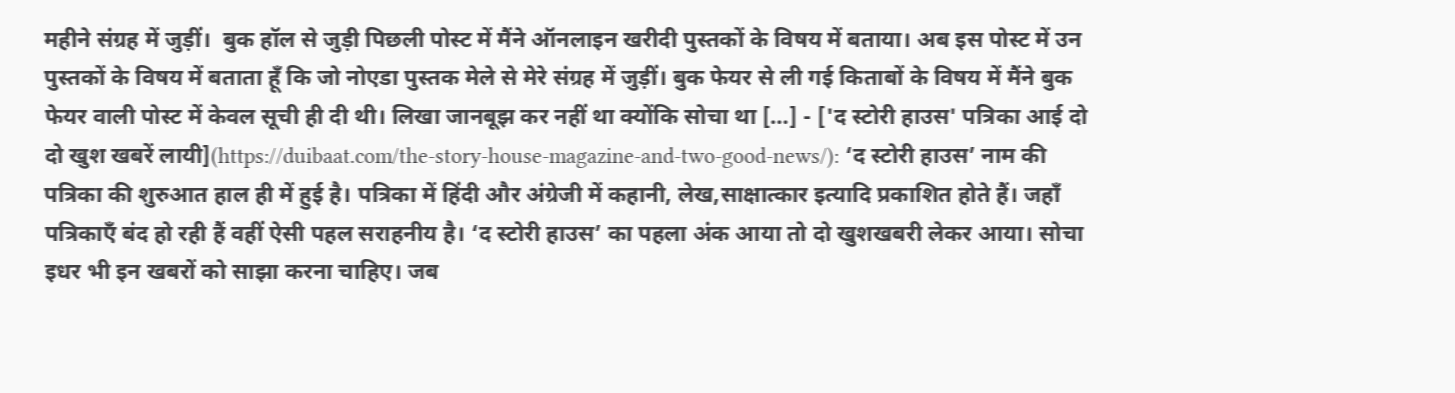महीने संग्रह में जुड़ीं।  बुक हॉल से जुड़ी पिछली पोस्ट में मैंने ऑनलाइन खरीदी पुस्तकों के विषय में बताया। अब इस पोस्ट में उन पुस्तकों के विषय में बताता हूँ कि जो नोएडा पुस्तक मेले से मेरे संग्रह में जुड़ीं। बुक फेयर से ली गई किताबों के विषय में मैंने बुक फेयर वाली पोस्ट में केवल सूची ही दी थी। लिखा जानबूझ कर नहीं था क्योंकि सोचा था […] - ['द स्टोरी हाउस' पत्रिका आई दो दो खुश खबरें लायी](https://duibaat.com/the-story-house-magazine-and-two-good-news/): ‘द स्टोरी हाउस’ नाम की पत्रिका की शुरुआत हाल ही में हुई है। पत्रिका में हिंदी और अंग्रेजी में कहानी, लेख,साक्षात्कार इत्यादि प्रकाशित होते हैं। जहाँ पत्रिकाएँ बंद हो रही हैं वहीं ऐसी पहल सराहनीय है। ‘द स्टोरी हाउस’ का पहला अंक आया तो दो खुशखबरी लेकर आया। सोचा इधर भी इन खबरों को साझा करना चाहिए। जब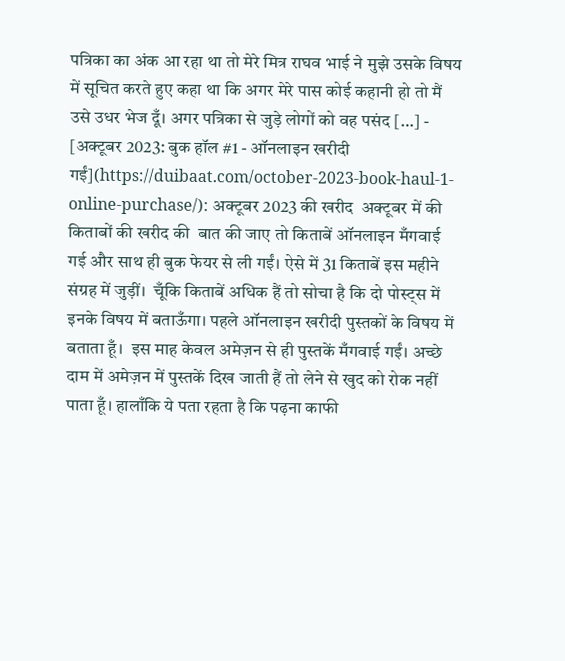पत्रिका का अंक आ रहा था तो मेरे मित्र राघव भाई ने मुझे उसके विषय में सूचित करते हुए कहा था कि अगर मेरे पास कोई कहानी हो तो मैं उसे उधर भेज दूँ। अगर पत्रिका से जुड़े लोगों को वह पसंद […] - [अक्टूबर 2023: बुक हॉल #1 - ऑनलाइन खरीदी गईं](https://duibaat.com/october-2023-book-haul-1-online-purchase/): अक्टूबर 2023 की खरीद  अक्टूबर में की किताबों की खरीद की  बात की जाए तो किताबें ऑनलाइन मँगवाई गई और साथ ही बुक फेयर से ली गईं। ऐसे में 31 किताबें इस महीने संग्रह में जुड़ीं।  चूँकि किताबें अधिक हैं तो सोचा है कि दो पोस्ट्स में इनके विषय में बताऊँगा। पहले ऑनलाइन खरीदी पुस्तकों के विषय में बताता हूँ।  इस माह केवल अमेज़न से ही पुस्तकें मँगवाई गईं। अच्छे दाम में अमेज़न में पुस्तकें दिख जाती हैं तो लेने से खुद को रोक नहीं पाता हूँ। हालाँकि ये पता रहता है कि पढ़ना काफी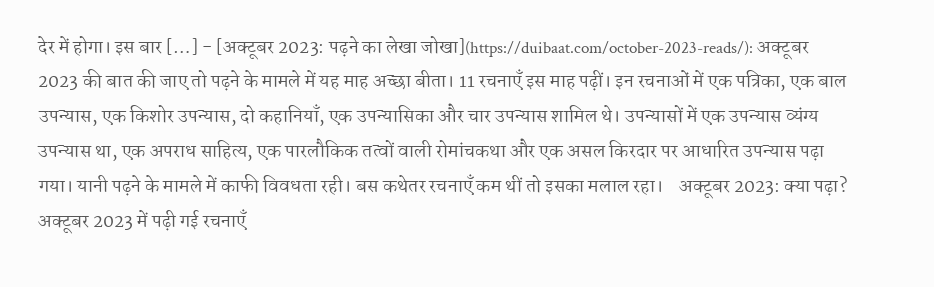देर में होगा। इस बार […] - [अक्टूबर 2023: पढ़ने का लेखा जोखा](https://duibaat.com/october-2023-reads/): अक्टूबर 2023 की बात की जाए तो पढ़ने के मामले में यह माह अच्छा बीता। 11 रचनाएँ इस माह पढ़ीं। इन रचनाओं में एक पत्रिका, एक बाल उपन्यास, एक किशोर उपन्यास, दो कहानियाँ, एक उपन्यासिका और चार उपन्यास शामिल थे। उपन्यासों में एक उपन्यास व्यंग्य उपन्यास था, एक अपराध साहित्य, एक पारलौकिक तत्वों वाली रोमांचकथा और एक असल किरदार पर आधारित उपन्यास पढ़ा गया। यानी पढ़ने के मामले में काफी विवधता रही। बस कथेतर रचनाएँ कम थीं तो इसका मलाल रहा।    अक्टूबर 2023: क्या पढ़ा? अक्टूबर 2023 में पढ़ी गई रचनाएँ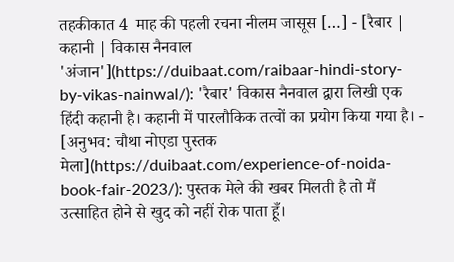तहकीकात 4  माह की पहली रचना नीलम जासूस […] - [रैबार | कहानी | विकास नैनवाल 'अंजान'](https://duibaat.com/raibaar-hindi-story-by-vikas-nainwal/): 'रैबार' विकास नैनवाल द्वारा लिखी एक हिंदी कहानी है। कहानी में पारलौकिक तत्वों का प्रयोग किया गया है। - [अनुभव: चौथा नोएडा पुस्तक मेला](https://duibaat.com/experience-of-noida-book-fair-2023/): पुस्तक मेले की खबर मिलती है तो मैं उत्साहित होने से खुद को नहीं रोक पाता हूँ।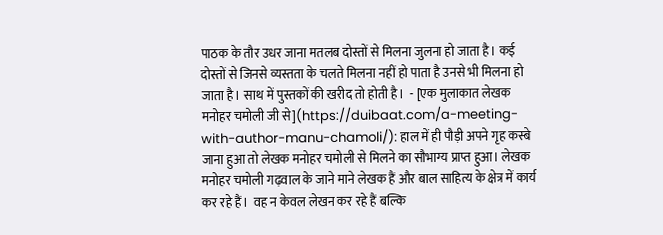पाठक के तौर उधर जाना मतलब दोस्तों से मिलना जुलना हो जाता है। कई दोस्तों से जिनसे व्यस्तता के चलते मिलना नहीं हो पाता है उनसे भी मिलना हो जाता है। साथ में पुस्तकों की खरीद तो होती है।  - [एक मुलाकात लेखक मनोहर चमोली जी से](https://duibaat.com/a-meeting-with-author-manu-chamoli/): हाल में ही पौड़ी अपने गृह कस्बे जाना हुआ तो लेखक मनोहर चमोली से मिलने का सौभाग्य प्राप्त हुआ। लेखक मनोहर चमोली गढ़वाल के जाने माने लेखक हैं और बाल साहित्य के क्षेत्र में कार्य कर रहे हैं।  वह न केवल लेखन कर रहे हैं बल्कि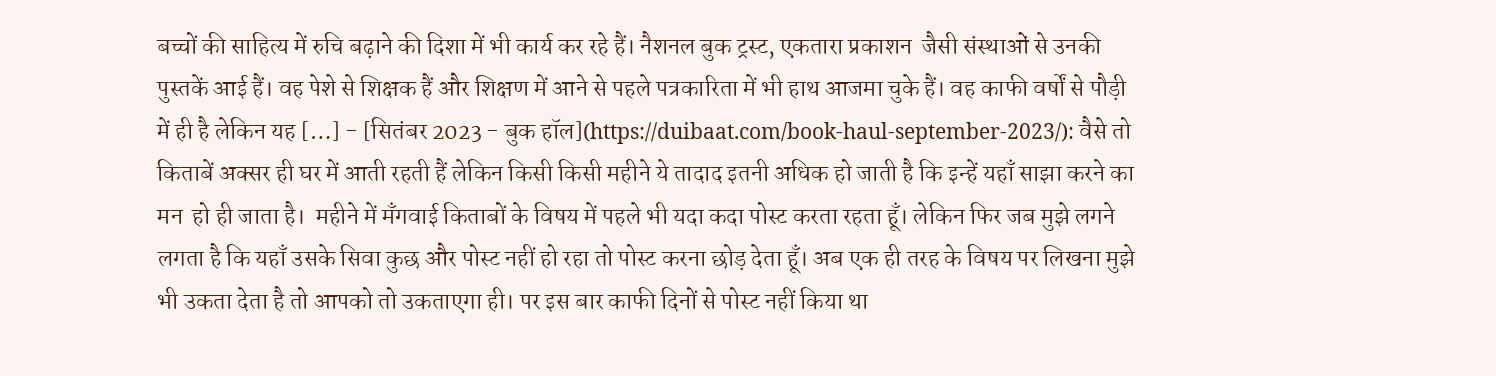बच्चों की साहित्य में रुचि बढ़ाने की दिशा में भी कार्य कर रहे हैं। नैशनल बुक ट्रस्ट, एकतारा प्रकाशन  जैसी संस्थाओं से उनकी पुस्तकें आई हैं। वह पेशे से शिक्षक हैं और शिक्षण में आने से पहले पत्रकारिता में भी हाथ आजमा चुके हैं। वह काफी वर्षों से पौड़ी में ही है लेकिन यह […] - [सितंबर 2023 - बुक हॉल](https://duibaat.com/book-haul-september-2023/): वैसे तो किताबें अक्सर ही घर में आती रहती हैं लेकिन किसी किसी महीने ये तादाद इतनी अधिक हो जाती है कि इन्हें यहाँ साझा करने का मन  हो ही जाता है।  महीने में मँगवाई किताबों के विषय में पहले भी यदा कदा पोस्ट करता रहता हूँ। लेकिन फिर जब मुझे लगने लगता है कि यहाँ उसके सिवा कुछ और पोस्ट नहीं हो रहा तो पोस्ट करना छोड़ देता हूँ। अब एक ही तरह के विषय पर लिखना मुझे भी उकता देता है तो आपको तो उकताएगा ही। पर इस बार काफी दिनों से पोस्ट नहीं किया था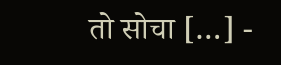तो सोचा […] -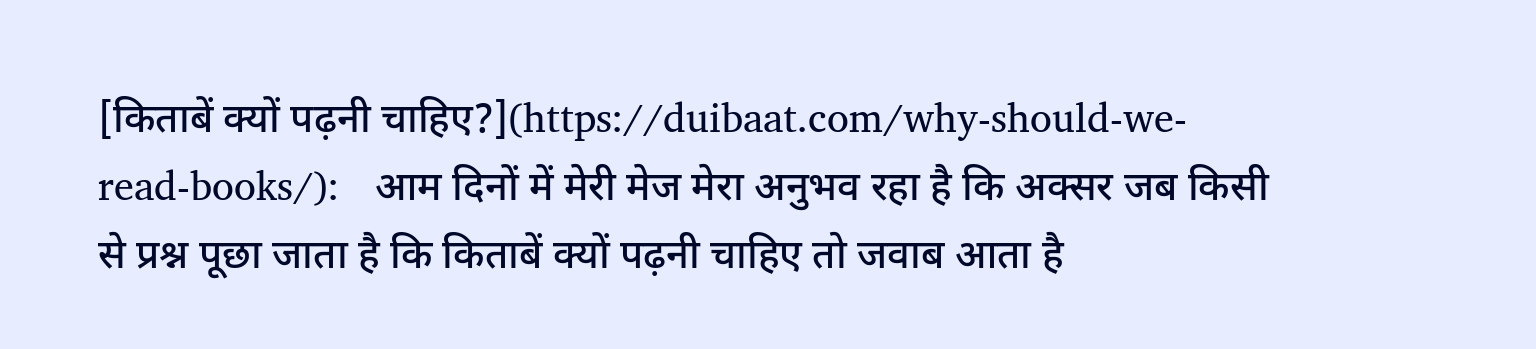[किताबें क्यों पढ़नी चाहिए?](https://duibaat.com/why-should-we-read-books/):   आम दिनों में मेरी मेज मेरा अनुभव रहा है कि अक्सर जब किसी से प्रश्न पूछा जाता है कि किताबें क्यों पढ़नी चाहिए तो जवाब आता है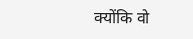क्योंकि वो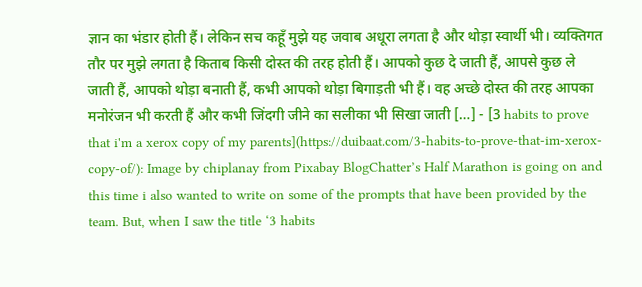ज्ञान का भंडार होती हैं। लेकिन सच कहूँ मुझे यह जवाब अधूरा लगता है और थोड़ा स्वार्थी भी। व्यक्तिगत तौर पर मुझे लगता है किताब किसी दोस्त की तरह होती हैं। आपको कुछ दे जाती हैं, आपसे कुछ ले जाती हैं, आपको थोड़ा बनाती हैं, कभी आपको थोड़ा बिगाड़ती भी हैं। वह अच्छे दोस्त की तरह आपका मनोरंजन भी करती हैं और कभी जिंदगी जीने का सलीका भी सिखा जाती […] - [3 habits to prove that i'm a xerox copy of my parents](https://duibaat.com/3-habits-to-prove-that-im-xerox-copy-of/): Image by chiplanay from Pixabay BlogChatter’s Half Marathon is going on and this time i also wanted to write on some of the prompts that have been provided by the team. But, when I saw the title ‘3 habits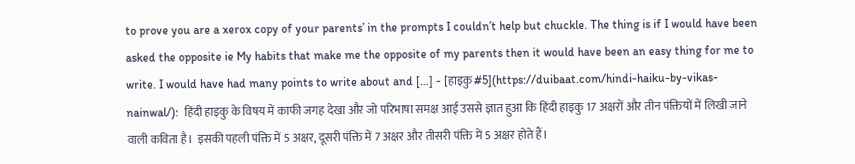to prove you are a xerox copy of your parents’ in the prompts I couldn’t help but chuckle. The thing is if I would have been asked the opposite ie My habits that make me the opposite of my parents then it would have been an easy thing for me to write. I would have had many points to write about and […] - [हाइकु #5](https://duibaat.com/hindi-haiku-by-vikas-nainwal/):  हिंदी हाइकु के विषय में काफी जगह देखा और जो परिभाषा समक्ष आई उससे ज्ञात हुआ कि हिंदी हाइकु 17 अक्षरों और तीन पंक्तियों में लिखी जाने वाली कविता है।  इसकी पहली पंक्ति में 5 अक्षर, दूसरी पंक्ति में 7 अक्षर और तीसरी पंक्ति में 5 अक्षर होते हैं।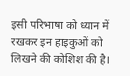इसी परिभाषा को ध्यान में रखकर इन हाइकुओं को लिखने की कोशिश की है।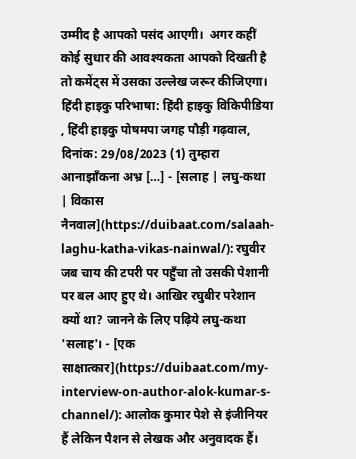उम्मीद है आपको पसंद आएगी।  अगर कहीं कोई सुधार की आवश्यकता आपको दिखती है तो कमेंट्स में उसका उल्लेख जरूर कीजिएगा।  हिंदी हाइकु परिभाषा: हिंदी हाइकु विकिपीडिया , हिंदी हाइकु पोषमपा जगह पौड़ी गढ़वाल, दिनांक: 29/08/2023 (1) तुम्हारा आनाझाँकना अभ्र […] - [सलाह | लघु-कथा | विकास नैनवाल](https://duibaat.com/salaah-laghu-katha-vikas-nainwal/): रघुवीर जब चाय की टपरी पर पहुँचा तो उसकी पेशानी पर बल आए हुए थे। आखिर रघुबीर परेशान क्यों था? जानने के लिए पढ़िये लघु-कथा 'सलाह'। - [एक साक्षात्कार](https://duibaat.com/my-interview-on-author-alok-kumar-s-channel/): आलोक कुमार पेशे से इंजीनियर हैं लेकिन पैशन से लेखक और अनुवादक हैं।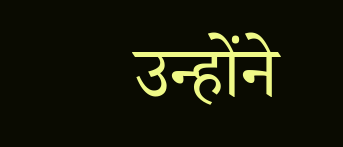उन्होंने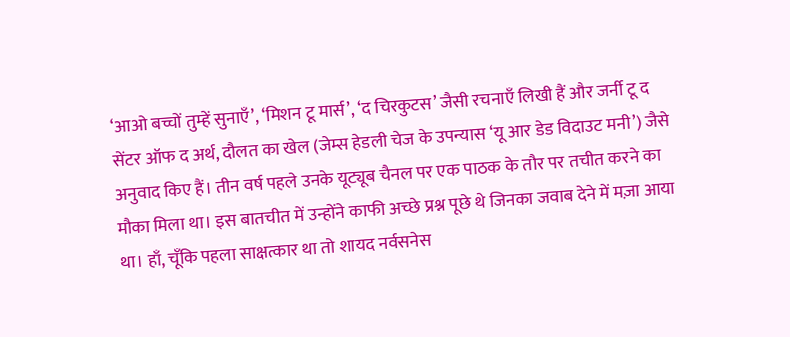‘आओ बच्चों तुम्हें सुनाएँ’, ‘मिशन टू मार्स’, ‘द चिरकुटस’ जैसी रचनाएँ लिखी हैं और जर्नी टू द सेंटर ऑफ द अर्थ, दौलत का खेल (जेम्स हेडली चेज के उपन्यास ‘यू आर डेड विदाउट मनी’) जैसे अनुवाद किए हैं। तीन वर्ष पहले उनके यूट्यूब चैनल पर एक पाठक के तौर पर तचीत करने का मौका मिला था। इस बातचीत में उन्होंने काफी अच्छे प्रश्न पूछे थे जिनका जवाब देने में मज़ा आया था। हाँ, चूँकि पहला साक्षत्कार था तो शायद नर्वसनेस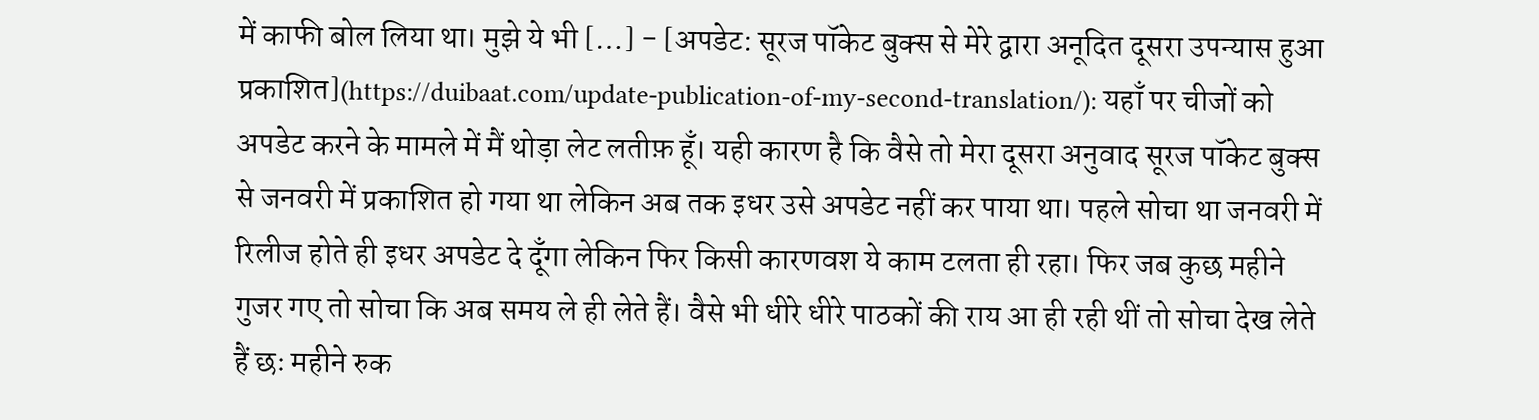में काफी बोल लिया था। मुझे ये भी […] - [अपडेट: सूरज पॉकेट बुक्स से मेरे द्वारा अनूदित दूसरा उपन्यास हुआ प्रकाशित](https://duibaat.com/update-publication-of-my-second-translation/): यहाँ पर चीजों को अपडेट करने के मामले में मैं थोड़ा लेट लतीफ़ हूँ। यही कारण है कि वैसे तो मेरा दूसरा अनुवाद सूरज पॉकेट बुक्स से जनवरी में प्रकाशित हो गया था लेकिन अब तक इधर उसे अपडेट नहीं कर पाया था। पहले सोचा था जनवरी में रिलीज होते ही इधर अपडेट दे दूँगा लेकिन फिर किसी कारणवश ये काम टलता ही रहा। फिर जब कुछ महीने गुजर गए तो सोचा कि अब समय ले ही लेते हैं। वैसे भी धीरे धीरे पाठकों की राय आ ही रही थीं तो सोचा देख लेते हैं छः महीने रुक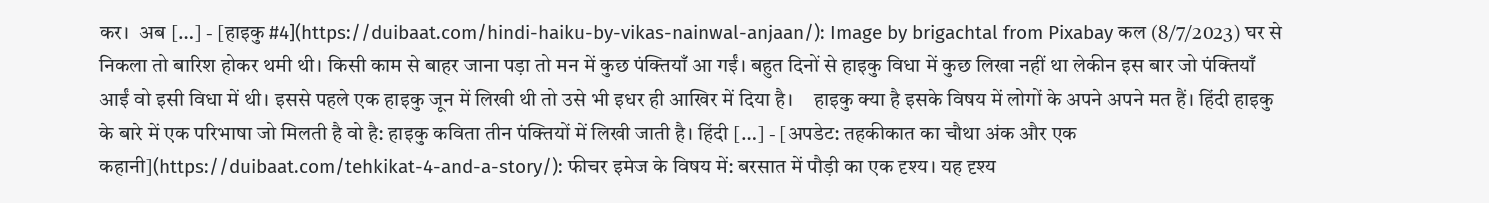कर।  अब […] - [हाइकु #4](https://duibaat.com/hindi-haiku-by-vikas-nainwal-anjaan/): Image by brigachtal from Pixabay कल (8/7/2023) घर से निकला तो बारिश होकर थमी थी। किसी काम से बाहर जाना पड़ा तो मन में कुछ पंक्तियाँ आ गईं। बहुत दिनों से हाइकु विधा में कुछ लिखा नहीं था लेकीन इस बार जो पंक्तियाँ आईं वो इसी विधा में थी। इससे पहले एक हाइकु जून में लिखी थी तो उसे भी इधर ही आखिर में दिया है।    हाइकु क्या है इसके विषय में लोगों के अपने अपने मत हैं। हिंदी हाइकु के बारे में एक परिभाषा जो मिलती है वो है: हाइकु कविता तीन पंक्तियों में लिखी जाती है। हिंदी […] - [अपडेट: तहकीकात का चौथा अंक और एक कहानी](https://duibaat.com/tehkikat-4-and-a-story/): फीचर इमेज के विषय में: बरसात में पौड़ी का एक दृश्य। यह दृश्य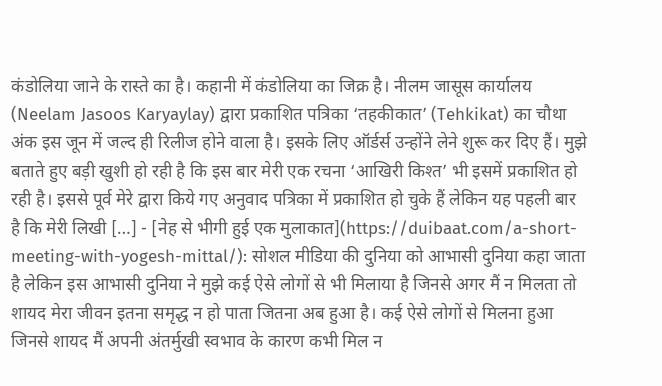कंडोलिया जाने के रास्ते का है। कहानी में कंडोलिया का जिक्र है। नीलम जासूस कार्यालय (Neelam Jasoos Karyaylay) द्वारा प्रकाशित पत्रिका ‘तहकीकात’ (Tehkikat) का चौथा अंक इस जून में जल्द ही रिलीज होने वाला है। इसके लिए ऑर्डर्स उन्होंने लेने शुरू कर दिए हैं। मुझे बताते हुए बड़ी खुशी हो रही है कि इस बार मेरी एक रचना ‘आखिरी किश्त’ भी इसमें प्रकाशित हो रही है। इससे पूर्व मेरे द्वारा किये गए अनुवाद पत्रिका में प्रकाशित हो चुके हैं लेकिन यह पहली बार है कि मेरी लिखी […] - [नेह से भीगी हुई एक मुलाकात](https://duibaat.com/a-short-meeting-with-yogesh-mittal/): सोशल मीडिया की दुनिया को आभासी दुनिया कहा जाता है लेकिन इस आभासी दुनिया ने मुझे कई ऐसे लोगों से भी मिलाया है जिनसे अगर मैं न मिलता तो शायद मेरा जीवन इतना समृद्ध न हो पाता जितना अब हुआ है। कई ऐसे लोगों से मिलना हुआ जिनसे शायद मैं अपनी अंतर्मुखी स्वभाव के कारण कभी मिल न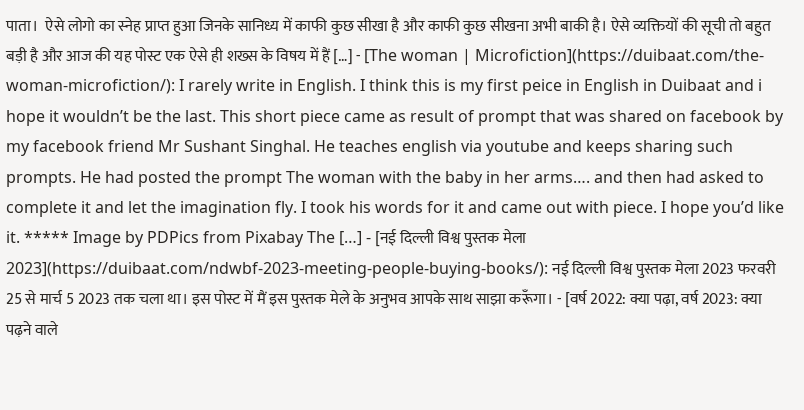पाता।  ऐसे लोगो का स्नेह प्राप्त हुआ जिनके सानिध्य में काफी कुछ सीखा है और काफी कुछ सीखना अभी बाकी है। ऐसे व्यक्तियों की सूची तो बहुत बड़ी है और आज की यह पोस्ट एक ऐसे ही शख्स के विषय में हैं […] - [The woman | Microfiction](https://duibaat.com/the-woman-microfiction/): I rarely write in English. I think this is my first peice in English in Duibaat and i hope it wouldn’t be the last. This short piece came as result of prompt that was shared on facebook by my facebook friend Mr Sushant Singhal. He teaches english via youtube and keeps sharing such prompts. He had posted the prompt The woman with the baby in her arms…. and then had asked to complete it and let the imagination fly. I took his words for it and came out with piece. I hope you’d like it. ***** Image by PDPics from Pixabay The […] - [नई दिल्ली विश्व पुस्तक मेला 2023](https://duibaat.com/ndwbf-2023-meeting-people-buying-books/): नई दिल्ली विश्व पुस्तक मेला 2023 फरवरी 25 से मार्च 5 2023 तक चला था। इस पोस्ट में मैं इस पुस्तक मेले के अनुभव आपके साथ साझा करूँगा। - [वर्ष 2022: क्या पढ़ा, वर्ष 2023: क्या पढ़ने वाले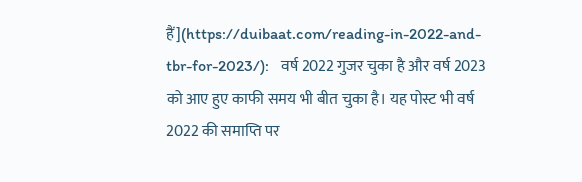हैं](https://duibaat.com/reading-in-2022-and-tbr-for-2023/):   वर्ष 2022 गुजर चुका है और वर्ष 2023 को आए हुए काफी समय भी बीत चुका है। यह पोस्ट भी वर्ष 2022 की समाप्ति पर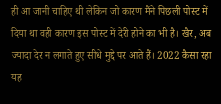ही आ जानी चाहिए थी लेकिन जो कारण मैंने पिछली पोस्ट में दिया था वही कारण इस पोस्ट में देरी होने का भी है। खैर, अब ज्यादा देर न लगाते हुए सीधे मुद्दे पर आते हैं। 2022 कैसा रहा यह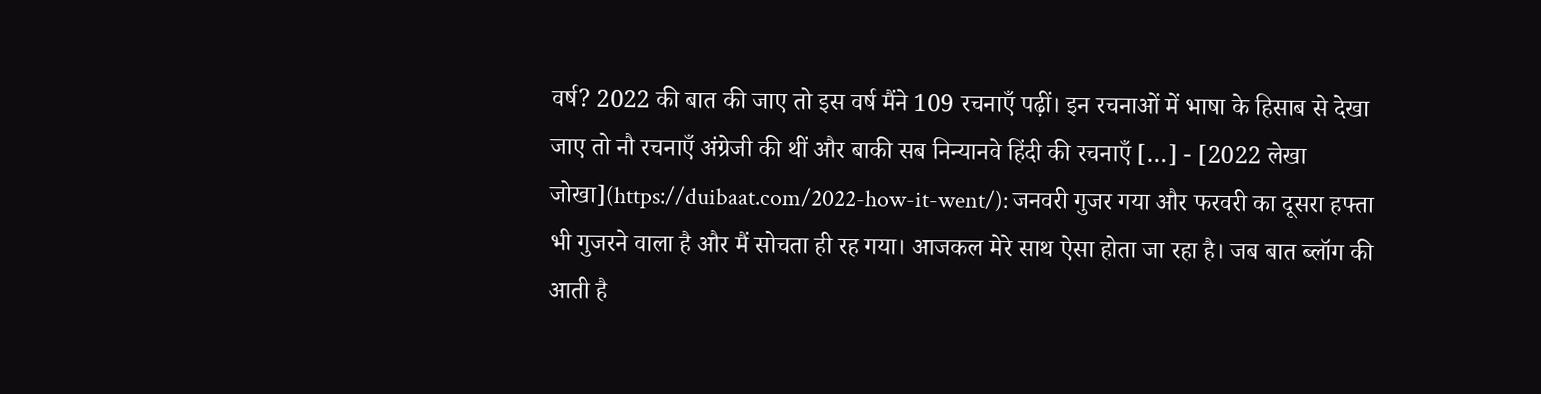वर्ष? 2022 की बात की जाए तो इस वर्ष मैंने 109 रचनाएँ पढ़ीं। इन रचनाओं में भाषा के हिसाब से देखा जाए तो नौ रचनाएँ अंग्रेजी की थीं और बाकी सब निन्यानवे हिंदी की रचनाएँ […] - [2022 लेखा जोखा](https://duibaat.com/2022-how-it-went/): जनवरी गुजर गया और फरवरी का दूसरा हफ्ता भी गुजरने वाला है और मैं सोचता ही रह गया। आजकल मेरे साथ ऐसा होता जा रहा है। जब बात ब्लॉग की आती है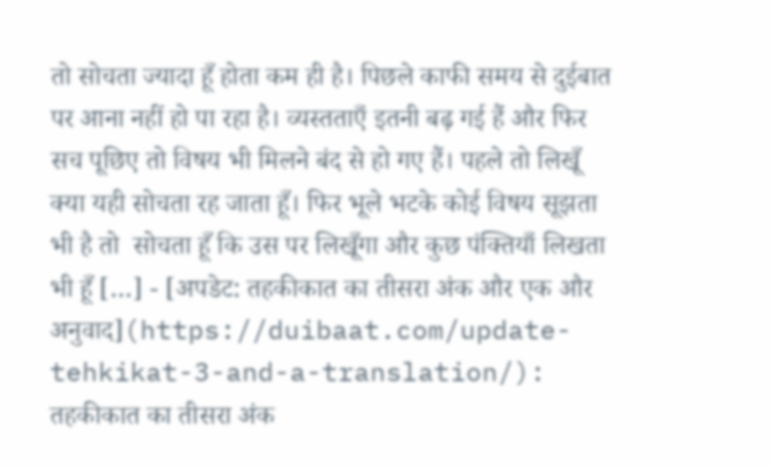तो सोचता ज्यादा हूँ होता कम ही है। पिछले काफी समय से दुईबात पर आना नहीं हो पा रहा है। व्यस्तताएँ इतनी बढ़ गई हैं और फिर सच पूछिए तो विषय भी मिलने बंद से हो गए हैं। पहले तो लिखूँ क्या यही सोचता रह जाता हूँ। फिर भूले भटके कोई विषय सूझता भी है तो  सोचता हूँ कि उस पर लिखूँगा और कुछ पंक्तियाँ लिखता भी हूँ […] - [अपडेट: तहकीकात का तीसरा अंक और एक और अनुवाद](https://duibaat.com/update-tehkikat-3-and-a-translation/): तहकीकात का तीसरा अंक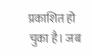प्रकाशित हो चुका है। जब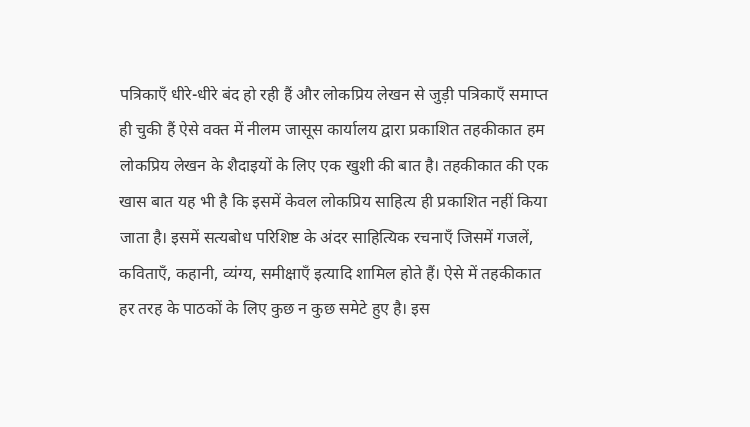पत्रिकाएँ धीरे-धीरे बंद हो रही हैं और लोकप्रिय लेखन से जुड़ी पत्रिकाएँ समाप्त ही चुकी हैं ऐसे वक्त में नीलम जासूस कार्यालय द्वारा प्रकाशित तहकीकात हम लोकप्रिय लेखन के शैदाइयों के लिए एक खुशी की बात है। तहकीकात की एक खास बात यह भी है कि इसमें केवल लोकप्रिय साहित्य ही प्रकाशित नहीं किया जाता है। इसमें सत्यबोध परिशिष्ट के अंदर साहित्यिक रचनाएँ जिसमें गजलें, कविताएँ, कहानी, व्यंग्य, समीक्षाएँ इत्यादि शामिल होते हैं। ऐसे में तहकीकात हर तरह के पाठकों के लिए कुछ न कुछ समेटे हुए है। इस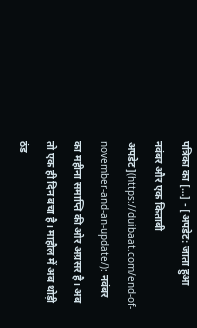पत्रिका का […] - [अपडेट: जाता हुआ नवंबर और एक किताबी अपडेट](https://duibaat.com/end-of-november-and-an-update/): नवंबर का महीना समाप्ति की ओर अग्रसर है। अब तो एक ही दिन बचा है। माहौल में अब थोड़ी ठंड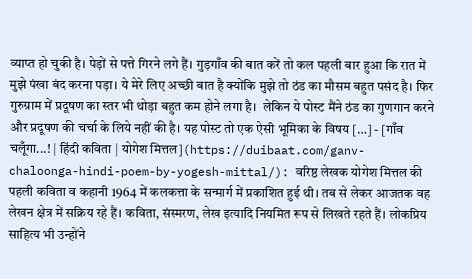व्याप्त हो चुकी है। पेड़ों से पत्ते गिरने लगे हैं। गुड़गाँव की बात करें तो कल पहली बार हुआ कि रात में मुझे पंखा बंद करना पड़ा। ये मेरे लिए अच्छी बात है क्योंकि मुझे तो ठंड का मौसम बहुत पसंद है। फिर गुरुग्राम में प्रदूषण का स्तर भी थोड़ा बहुत कम होने लगा है।  लेकिन ये पोस्ट मैंने ठंड का गुणगान करने और प्रदूषण की चर्चा के लिये नहीं की है। यह पोस्ट तो एक ऐसी भूमिका के विषय […] - [गाँव चलूँगा...! | हिंदी कविता | योगेश मित्तल](https://duibaat.com/ganv-chaloonga-hindi-poem-by-yogesh-mittal/): वरिष्ठ लेखक योगेश मित्तल की पहली कविता व कहानी 1964 में कलकत्ता के सन्मार्ग में प्रकाशित हुई थी। तब से लेकर आजतक वह लेखन क्षेत्र में सक्रिय रहे हैं। कविता, संस्मरण, लेख इत्यादि नियमित रूप से लिखते रहते हैं। लोकप्रिय साहित्य भी उन्होंने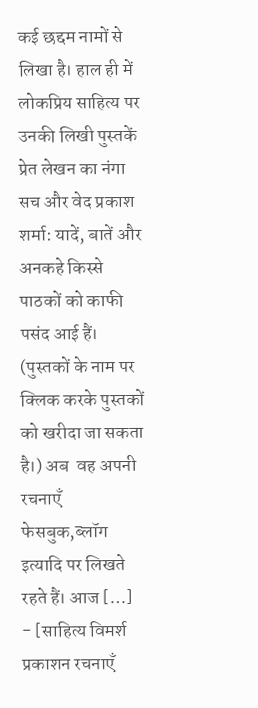कई छद्दम नामों से लिखा है। हाल ही में लोकप्रिय साहित्य पर उनकी लिखी पुस्तकें प्रेत लेखन का नंगा सच और वेद प्रकाश शर्मा: यादें, बातें और अनकहे किस्से पाठकों को काफी पसंद आई हैं। (पुस्तकों के नाम पर क्लिक करके पुस्तकों को खरीदा जा सकता है।) अब  वह अपनी रचनाएँ फेसबुक,ब्लॉग इत्यादि पर लिखते रहते हैं। आज […] - [साहित्य विमर्श प्रकाशन रचनाएँ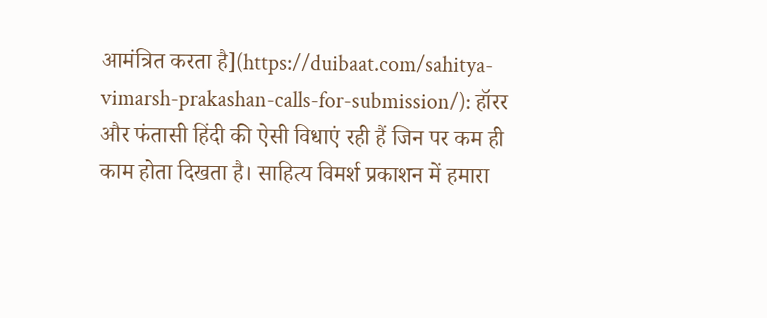आमंत्रित करता है](https://duibaat.com/sahitya-vimarsh-prakashan-calls-for-submission/): हॉरर और फंतासी हिंदी की ऐसी विधाएं रही हैं जिन पर कम ही काम होता दिखता है। साहित्य विमर्श प्रकाशन में हमारा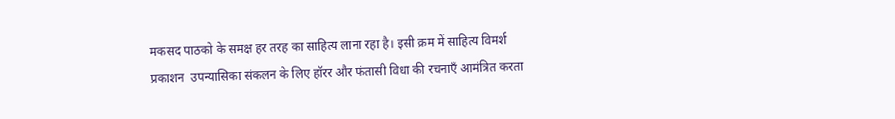मकसद पाठको के समक्ष हर तरह का साहित्य लाना रहा है। इसी क्रम में साहित्य विमर्श प्रकाशन  उपन्यासिका संकलन के लिए हॉरर और फंतासी विधा की रचनाएँ आमंत्रित करता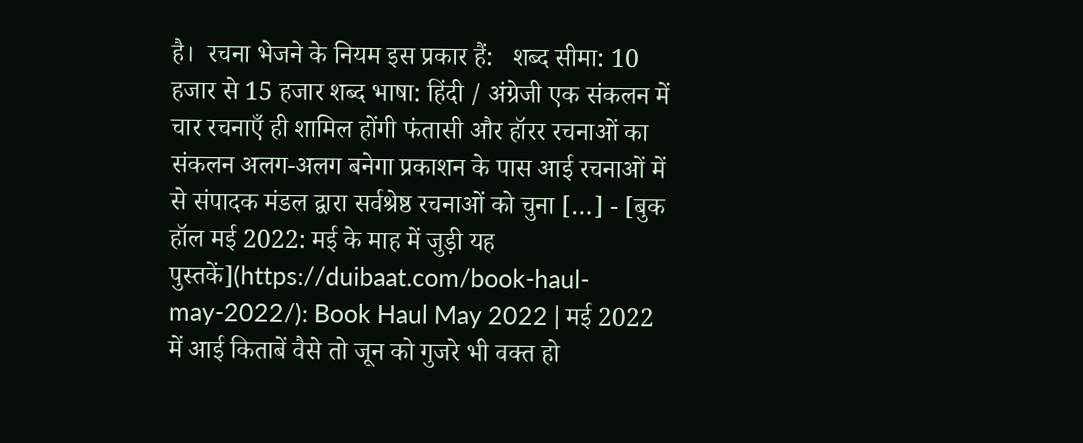है।  रचना भेजने के नियम इस प्रकार हैं:   शब्द सीमा: 10 हजार से 15 हजार शब्द भाषा: हिंदी / अंग्रेजी एक संकलन में चार रचनाएँ ही शामिल होंगी फंतासी और हॉरर रचनाओं का संकलन अलग-अलग बनेगा प्रकाशन के पास आई रचनाओं में से संपादक मंडल द्वारा सर्वश्रेष्ठ रचनाओं को चुना […] - [बुक हॉल मई 2022: मई के माह में जुड़ी यह पुस्तकें](https://duibaat.com/book-haul-may-2022/): Book Haul May 2022 | मई 2022 में आई किताबें वैसे तो जून को गुजरे भी वक्त हो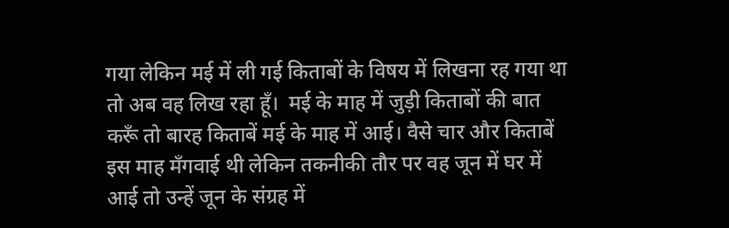गया लेकिन मई में ली गई किताबों के विषय में लिखना रह गया था तो अब वह लिख रहा हूँ।  मई के माह में जुड़ी किताबों की बात करूँ तो बारह किताबें मई के माह में आई। वैसे चार और किताबें इस माह मँगवाई थी लेकिन तकनीकी तौर पर वह जून में घर में आई तो उन्हें जून के संग्रह में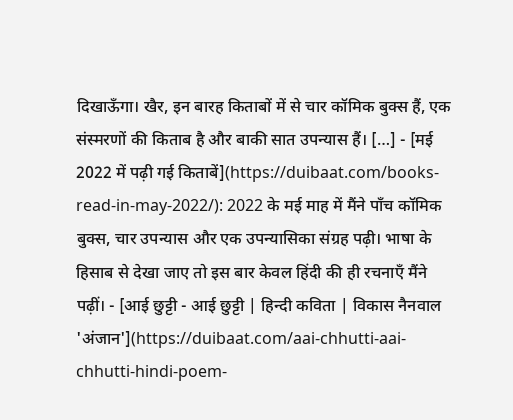दिखाऊँगा। खैर, इन बारह किताबों में से चार कॉमिक बुक्स हैं, एक संस्मरणों की किताब है और बाकी सात उपन्यास हैं। […] - [मई 2022 में पढ़ी गई किताबें](https://duibaat.com/books-read-in-may-2022/): 2022 के मई माह में मैंने पाँच कॉमिक बुक्स, चार उपन्यास और एक उपन्यासिका संग्रह पढ़ी। भाषा के हिसाब से देखा जाए तो इस बार केवल हिंदी की ही रचनाएँ मैंने पढ़ीं। - [आई छुट्टी - आई छुट्टी | हिन्दी कविता | विकास नैनवाल 'अंजान'](https://duibaat.com/aai-chhutti-aai-chhutti-hindi-poem-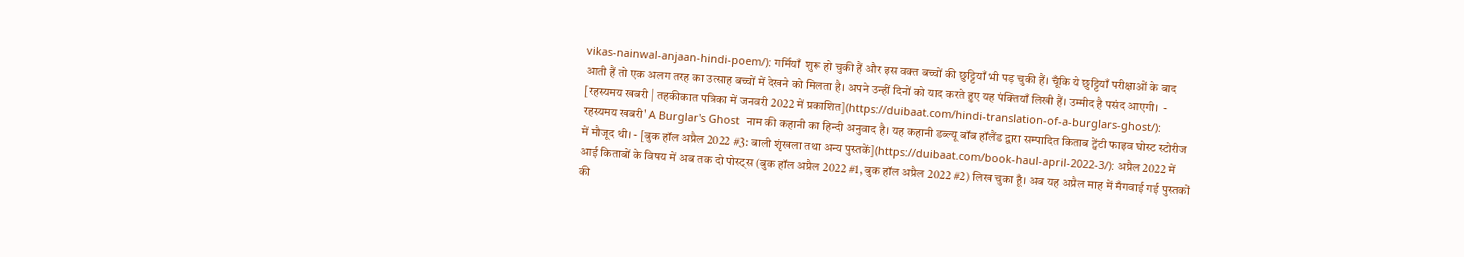vikas-nainwal-anjaan-hindi-poem/): गर्मियाँ  शुरू हो चुकी हैं और इस वक्त बच्चों की छुट्टियाँ भी पड़ चुकी हैं। चूँकि ये छुट्टियाँ परीक्षाओं के बाद आती हैं तो एक अलग तरह का उत्साह बच्चों में देखने को मिलता है। अपने उन्हीं दिनों को याद करते हुए यह पंक्तियाँ लिखी हैं। उम्मीद है पसंद आएगी।  - [रहस्यमय खबरी | तहकीकात पत्रिका में जनवरी 2022 में प्रकाशित](https://duibaat.com/hindi-translation-of-a-burglars-ghost/): रहस्यमय खबरी' A Burglar's Ghost  नाम की कहानी का हिन्दी अनुवाद है। यह कहानी डब्ल्यू बॉब हॉलैंड द्वारा सम्पादित किताब ट्वेंटी फाइव घोस्ट स्टोरीज में मौजूद थी। - [बुक हॉल अप्रैल 2022 #3: बाली शृंखला तथा अन्य पुस्तकें](https://duibaat.com/book-haul-april-2022-3/): अप्रैल 2022 में आई किताबों के विषय में अब तक दो पोस्ट्स (बुक हॉल अप्रैल 2022 #1, बुक हॉल अप्रैल 2022 #2) लिख चुका हूँ। अब यह अप्रैल माह में मँगवाई गई पुस्तकों की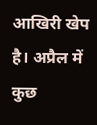आखिरी खेप है। अप्रैल में कुछ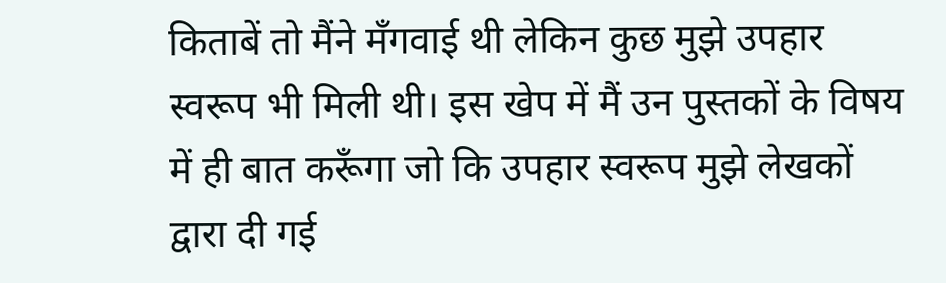किताबें तो मैंने मँगवाई थी लेकिन कुछ मुझे उपहार स्वरूप भी मिली थी। इस खेप में मैं उन पुस्तकों के विषय में ही बात करूँगा जो कि उपहार स्वरूप मुझे लेखकों द्वारा दी गई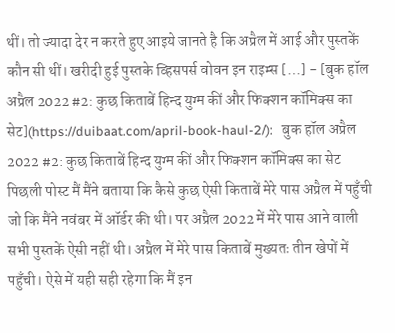थीं। तो ज्यादा देर न करते हुए आइये जानते है कि अप्रैल में आई और पुस्तकें कौन सी थीं। खरीदी हुई पुस्तके व्हिसपर्स वोवन इन राइम्स […] - [बुक हॉल अप्रैल 2022 #2: कुछ किताबें हिन्द युग्म कीं और फिक्शन कॉमिक्स का सेट](https://duibaat.com/april-book-haul-2/):   बुक हॉल अप्रैल 2022 #2: कुछ किताबें हिन्द युग्म कीं और फिक्शन कॉमिक्स का सेट पिछली पोस्ट मैं मैंने बताया कि कैसे कुछ ऐसी किताबें मेरे पास अप्रैल में पहुँची जो कि मैंने नवंबर में ऑर्डर की थी। पर अप्रैल 2022 में मेरे पास आने वाली सभी पुस्तकें ऐसी नहीं थी। अप्रैल में मेरे पास किताबें मुख्यतः तीन खेपों में पहुँची। ऐसे में यही सही रहेगा कि मैं इन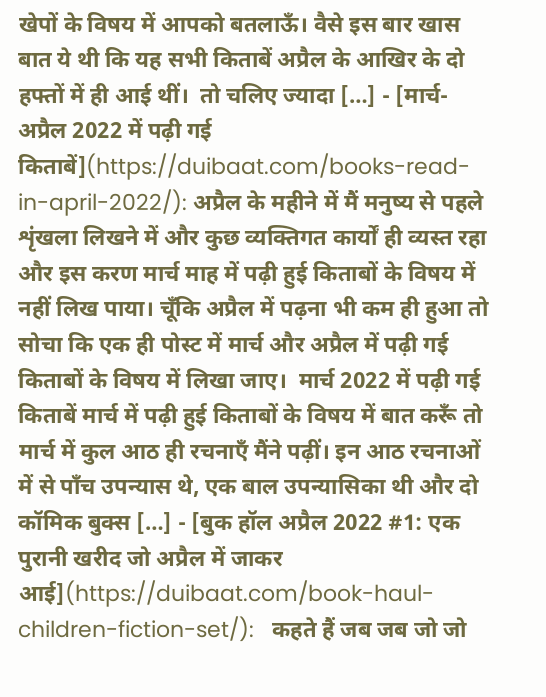खेपों के विषय में आपको बतलाऊँ। वैसे इस बार खास बात ये थी कि यह सभी किताबें अप्रैल के आखिर के दो हफ्तों में ही आई थीं।  तो चलिए ज्यादा […] - [मार्च-अप्रैल 2022 में पढ़ी गई किताबें](https://duibaat.com/books-read-in-april-2022/): अप्रैल के महीने में मैं मनुष्य से पहले शृंखला लिखने में और कुछ व्यक्तिगत कार्यों ही व्यस्त रहा और इस करण मार्च माह में पढ़ी हुई किताबों के विषय में नहीं लिख पाया। चूँकि अप्रैल में पढ़ना भी कम ही हुआ तो सोचा कि एक ही पोस्ट में मार्च और अप्रैल में पढ़ी गई किताबों के विषय में लिखा जाए।  मार्च 2022 में पढ़ी गई किताबें मार्च में पढ़ी हुई किताबों के विषय में बात करूँ तो मार्च में कुल आठ ही रचनाएँ मैंने पढ़ीं। इन आठ रचनाओं में से पाँच उपन्यास थे, एक बाल उपन्यासिका थी और दो कॉमिक बुक्स […] - [बुक हॉल अप्रैल 2022 #1: एक पुरानी खरीद जो अप्रैल में जाकर आई](https://duibaat.com/book-haul-children-fiction-set/):   कहते हैं जब जब जो जो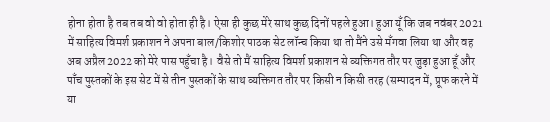होना होता है तब तब वो वो होता ही है। ऐसा ही कुछ मेरे साथ कुछ दिनों पहले हुआ। हुआ यूँ कि जब नवंबर 2021 में साहित्य विमर्श प्रकाशन ने अपना बाल/किशोर पाठक सेट लॉन्च किया था तो मैंने उसे मँगवा लिया था और वह अब अप्रैल 2022 को मेरे पास पहुँचा है।  वैसे तो मैं साहित्य विमर्श प्रकाशन से व्यक्तिगत तौर पर जुड़ा हुआ हूँ और पाँच पुस्तकों के इस सेट में से तीन पुस्तकों के साथ व्यक्तिगत तौर पर किसी न किसी तरह (सम्पादन में, प्रूफ करने में या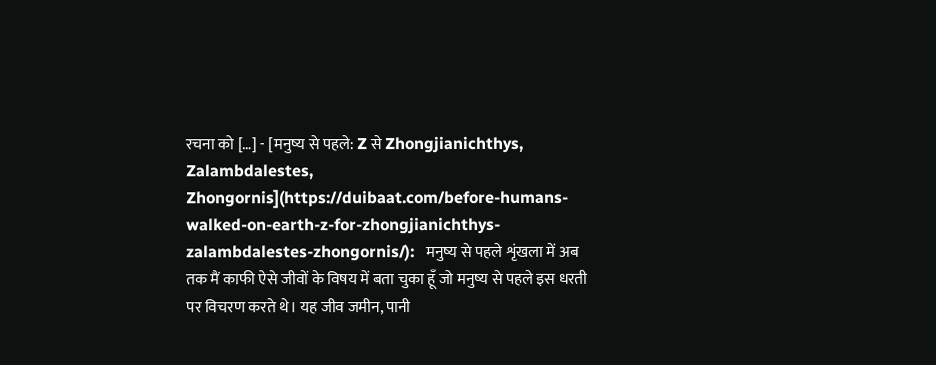रचना को […] - [मनुष्य से पहले: Z से Zhongjianichthys, Zalambdalestes, Zhongornis](https://duibaat.com/before-humans-walked-on-earth-z-for-zhongjianichthys-zalambdalestes-zhongornis/):   मनुष्य से पहले शृंखला में अब तक मैं काफी ऐसे जीवों के विषय में बता चुका हूँ जो मनुष्य से पहले इस धरती पर विचरण करते थे। यह जीव जमीन, पानी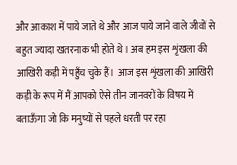और आकाश में पाये जाते थे और आज पाये जाने वाले जीवों से बहुत ज्यादा खतरनाक भी होते थे। अब हम इस शृंखला की आखिरी कड़ी में पहुँच चुके हैं।  आज इस शृंखला की आखिरी कड़ी के रूप में मैं आपको ऐसे तीन जानवरों के विषय में बताऊँगा जो कि मनुष्यों से पहले धरती पर रहा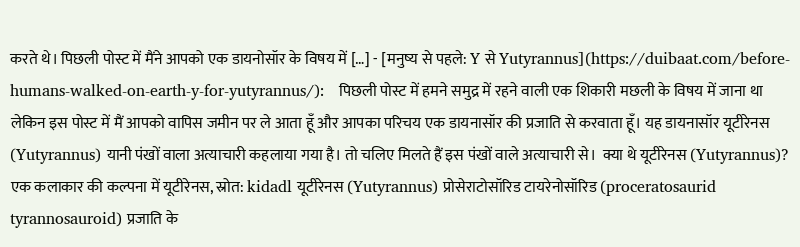करते थे। पिछली पोस्ट में मैंने आपको एक डायनोसॉर के विषय में […] - [मनुष्य से पहले: Y से Yutyrannus](https://duibaat.com/before-humans-walked-on-earth-y-for-yutyrannus/):   पिछली पोस्ट में हमने समुद्र में रहने वाली एक शिकारी मछली के विषय में जाना था लेकिन इस पोस्ट में मैं आपको वापिस जमीन पर ले आता हूँ और आपका परिचय एक डायनासॉर की प्रजाति से करवाता हूँ। यह डायनासॉर यूटीरेनस (Yutyrannus) यानी पंखों वाला अत्याचारी कहलाया गया है। तो चलिए मिलते हैं इस पंखों वाले अत्याचारी से।  क्या थे यूटीरेनस (Yutyrannus)? एक कलाकार की कल्पना में यूटीरेनस, स्रोत: kidadl यूटीरेनस (Yutyrannus) प्रोसेराटोसॉरिड टायरेनोसॉरिड (proceratosaurid tyrannosauroid) प्रजाति के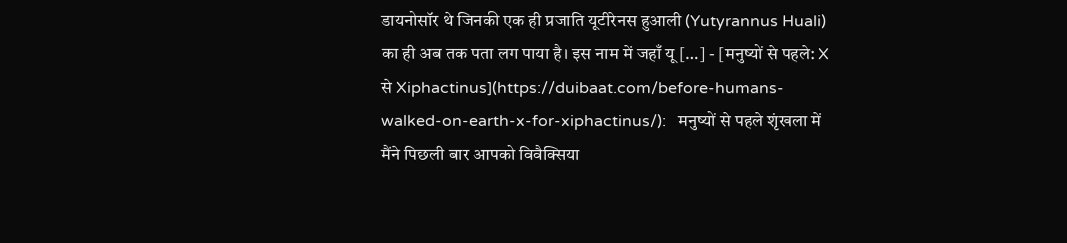डायनोसॉर थे जिनकी एक ही प्रजाति यूटीरेनस हुआली (Yutyrannus Huali) का ही अब तक पता लग पाया है। इस नाम में जहाँ यू […] - [मनुष्यों से पहले: X से Xiphactinus](https://duibaat.com/before-humans-walked-on-earth-x-for-xiphactinus/):   मनुष्यों से पहले शृंखला में मैंने पिछली बार आपको विवैक्सिया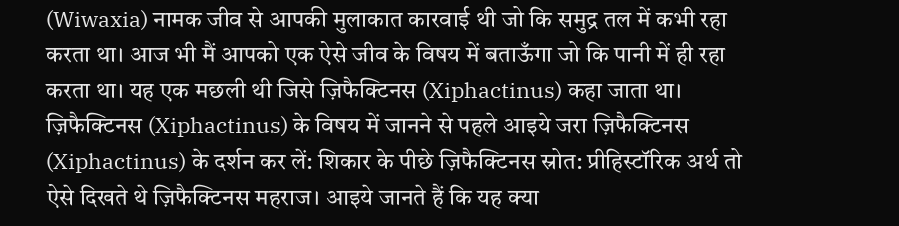(Wiwaxia) नामक जीव से आपकी मुलाकात कारवाई थी जो कि समुद्र तल में कभी रहा करता था। आज भी मैं आपको एक ऐसे जीव के विषय में बताऊँगा जो कि पानी में ही रहा करता था। यह एक मछली थी जिसे ज़िफैक्टिनस (Xiphactinus) कहा जाता था। ज़िफैक्टिनस (Xiphactinus) के विषय में जानने से पहले आइये जरा ज़िफैक्टिनस (Xiphactinus) के दर्शन कर लें: शिकार के पीछे ज़िफैक्टिनस स्रोत: प्रीहिस्टॉरिक अर्थ तो ऐसे दिखते थे ज़िफैक्टिनस महराज। आइये जानते हैं कि यह क्या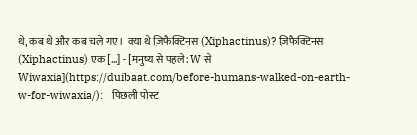थे, कब थे और कब चले गए।  क्या थे ज़िफैक्टिनस (Xiphactinus)? ज़िफैक्टिनस (Xiphactinus) एक […] - [मनुष्य से पहले: W से Wiwaxia](https://duibaat.com/before-humans-walked-on-earth-w-for-wiwaxia/):   पिछली पोस्ट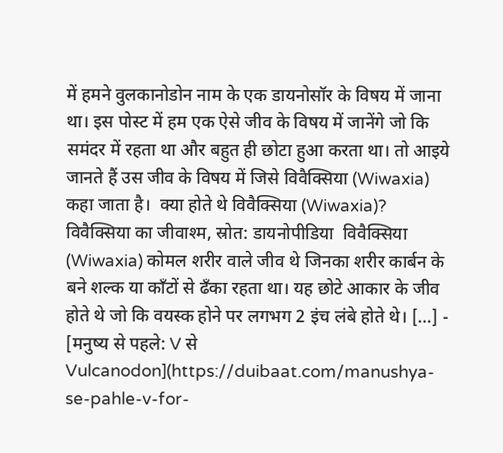में हमने वुलकानोडोन नाम के एक डायनोसॉर के विषय में जाना था। इस पोस्ट में हम एक ऐसे जीव के विषय में जानेंगे जो कि समंदर में रहता था और बहुत ही छोटा हुआ करता था। तो आइये जानते हैं उस जीव के विषय में जिसे विवैक्सिया (Wiwaxia) कहा जाता है।  क्या होते थे विवैक्सिया (Wiwaxia)? विवैक्सिया का जीवाश्म, स्रोत: डायनोपीडिया  विवैक्सिया (Wiwaxia) कोमल शरीर वाले जीव थे जिनका शरीर कार्बन के बने शल्क या काँटों से ढँका रहता था। यह छोटे आकार के जीव होते थे जो कि वयस्क होने पर लगभग 2 इंच लंबे होते थे। […] - [मनुष्य से पहले: V से Vulcanodon](https://duibaat.com/manushya-se-pahle-v-for-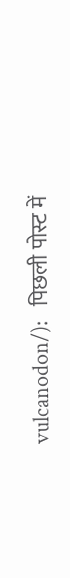vulcanodon/):   पिछली पोस्ट में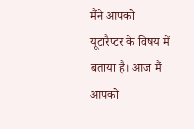मैंने आपको यूटारैप्टर के विषय में बताया है। आज मैं आपको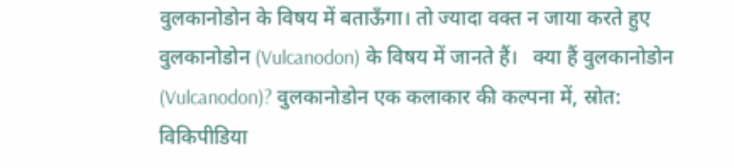वुलकानोडोन के विषय में बताऊँगा। तो ज्यादा वक्त न जाया करते हुए वुलकानोडोन (Vulcanodon) के विषय में जानते हैं।   क्या हैं वुलकानोडोन (Vulcanodon)? वुलकानोडोन एक कलाकार की कल्पना में, स्रोत: विकिपीडिया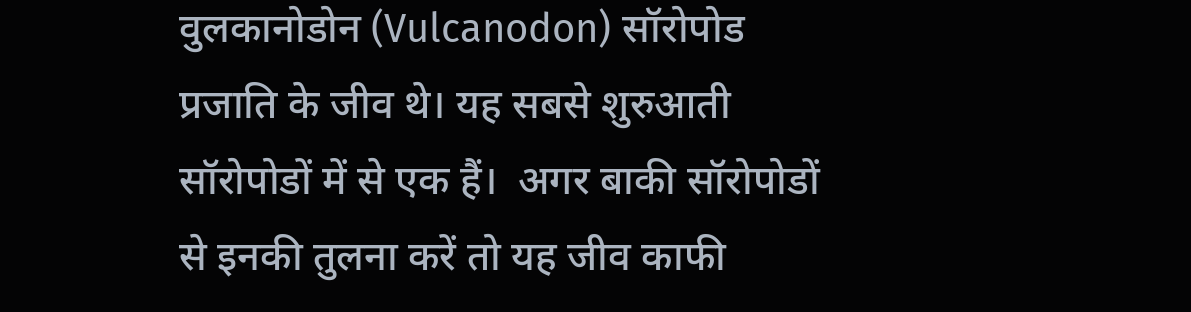वुलकानोडोन (Vulcanodon) सॉरोपोड प्रजाति के जीव थे। यह सबसे शुरुआती सॉरोपोडों में से एक हैं।  अगर बाकी सॉरोपोडों से इनकी तुलना करें तो यह जीव काफी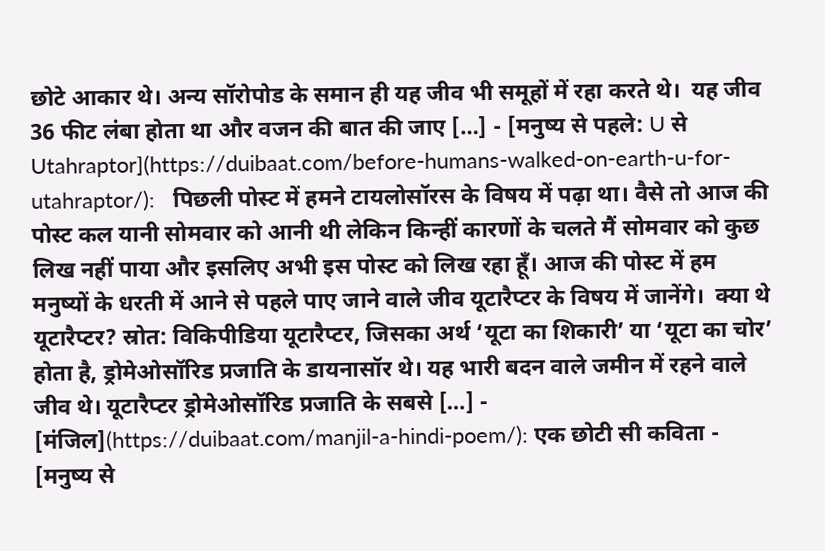छोटे आकार थे। अन्य सॉरोपोड के समान ही यह जीव भी समूहों में रहा करते थे।  यह जीव 36 फीट लंबा होता था और वजन की बात की जाए […] - [मनुष्य से पहले: U से Utahraptor](https://duibaat.com/before-humans-walked-on-earth-u-for-utahraptor/):   पिछली पोस्ट में हमने टायलोसॉरस के विषय में पढ़ा था। वैसे तो आज की पोस्ट कल यानी सोमवार को आनी थी लेकिन किन्हीं कारणों के चलते मैं सोमवार को कुछ लिख नहीं पाया और इसलिए अभी इस पोस्ट को लिख रहा हूँ। आज की पोस्ट में हम मनुष्यों के धरती में आने से पहले पाए जाने वाले जीव यूटारैप्टर के विषय में जानेंगे।  क्या थे यूटारैप्टर? स्रोत: विकिपीडिया यूटारैप्टर, जिसका अर्थ ‘यूटा का शिकारी’ या ‘यूटा का चोर’ होता है, ड्रोमेओसॉरिड प्रजाति के डायनासॉर थे। यह भारी बदन वाले जमीन में रहने वाले जीव थे। यूटारैप्टर ड्रोमेओसॉरिड प्रजाति के सबसे […] - [मंजिल](https://duibaat.com/manjil-a-hindi-poem/): एक छोटी सी कविता - [मनुष्य से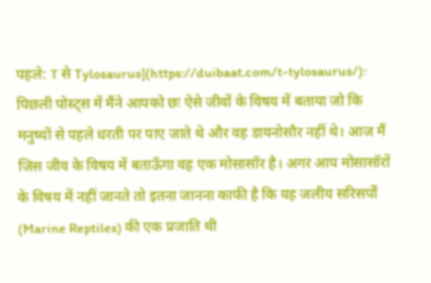पहले: T से Tylosaurus](https://duibaat.com/t-tylosaurus/):   पिछली पोस्ट्स में मैंने आपको छः ऐसे जीवों के विषय में बताया जो कि मनुष्यों से पहले धरती पर पाए जाते थे और वह डायनोसौर नहीं थे। आज मैं जिस जीव के विषय में बताऊँगा वह एक मोसासॉर है। अगर आप मोसासॉरों के विषय में नहीं जानते तो इतना जानना काफी है कि यह जलीय सरिसर्पों (Marine Reptiles) की एक प्रजाति थी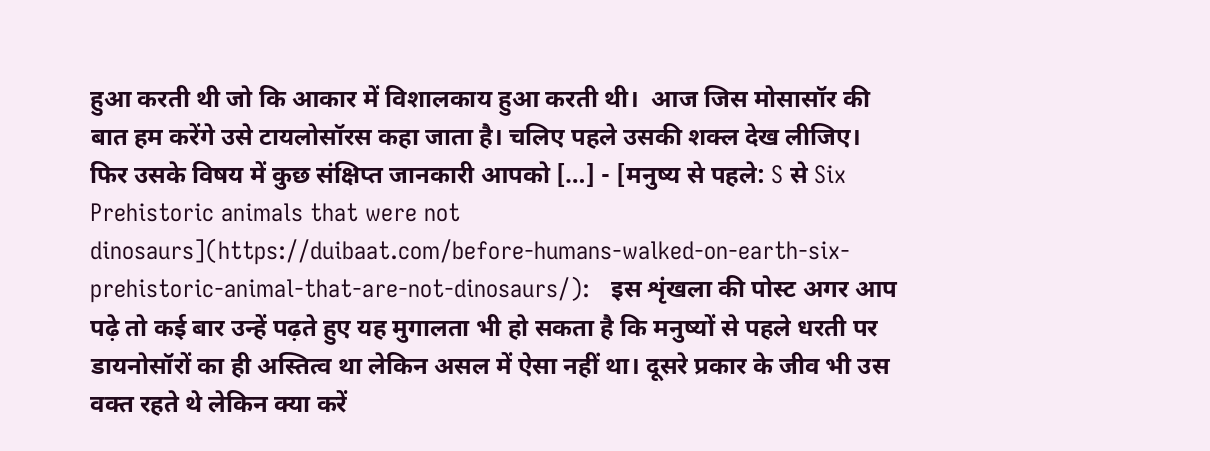हुआ करती थी जो कि आकार में विशालकाय हुआ करती थी।  आज जिस मोसासॉर की बात हम करेंगे उसे टायलोसॉरस कहा जाता है। चलिए पहले उसकी शक्ल देख लीजिए। फिर उसके विषय में कुछ संक्षिप्त जानकारी आपको […] - [मनुष्य से पहले: S से Six Prehistoric animals that were not dinosaurs](https://duibaat.com/before-humans-walked-on-earth-six-prehistoric-animal-that-are-not-dinosaurs/):   इस शृंखला की पोस्ट अगर आप पढ़े तो कई बार उन्हें पढ़ते हुए यह मुगालता भी हो सकता है कि मनुष्यों से पहले धरती पर डायनोसॉरों का ही अस्तित्व था लेकिन असल में ऐसा नहीं था। दूसरे प्रकार के जीव भी उस वक्त रहते थे लेकिन क्या करें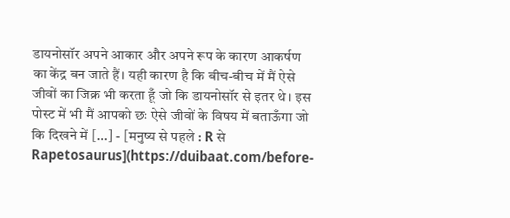डायनोसॉर अपने आकार और अपने रूप के कारण आकर्षण का केंद्र बन जाते हैं। यही कारण है कि बीच-बीच में मैं ऐसे जीवों का जिक्र भी करता हूँ जो कि डायनोसॉर से इतर थे। इस पोस्ट में भी मैं आपको छः ऐसे जीवों के विषय में बताऊँगा जो कि दिखने में […] - [मनुष्य से पहले : R से Rapetosaurus](https://duibaat.com/before-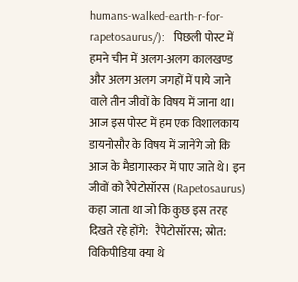humans-walked-earth-r-for-rapetosaurus/):   पिछली पोस्ट में हमने चीन में अलग-अलग कालखण्ड और अलग अलग जगहों में पाये जाने वाले तीन जीवों के विषय में जाना था। आज इस पोस्ट में हम एक विशालकाय डायनोसौर के विषय में जानेंगे जो कि आज के मैडागास्कर में पाए जाते थे। इन जीवों को रैपेटोसॉरस (Rapetosaurus) कहा जाता था जो कि कुछ इस तरह दिखते रहे होंगे:   रैपेटोसॉरस; स्रोत: विकिपीडिया क्या थे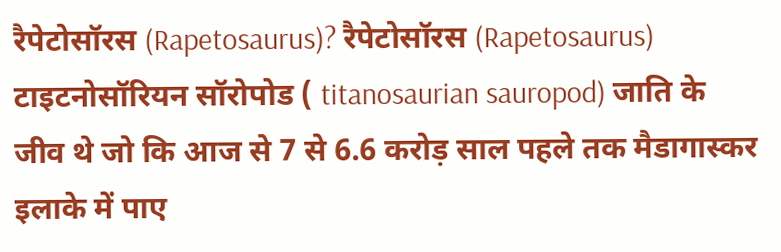रैपेटोसॉरस (Rapetosaurus)? रैपेटोसॉरस (Rapetosaurus) टाइटनोसॉरियन सॉरोपोड ( titanosaurian sauropod) जाति के जीव थे जो कि आज से 7 से 6.6 करोड़ साल पहले तक मैडागास्कर इलाके में पाए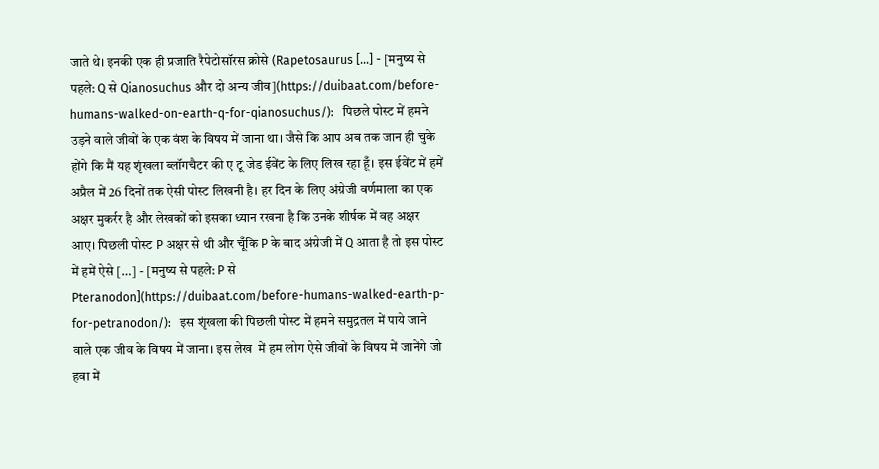जाते थे। इनकी एक ही प्रजाति रैपेटोसॉरस क्रोसे (Rapetosaurus […] - [मनुष्य से पहले: Q से Qianosuchus और दो अन्य जीव](https://duibaat.com/before-humans-walked-on-earth-q-for-qianosuchus/):   पिछले पोस्ट में हमने उड़ने वाले जीवों के एक वंश के विषय में जाना था। जैसे कि आप अब तक जान ही चुके होंगे कि मैं यह शृंखला ब्लॉगचैटर की ए टू जेड ईवेंट के लिए लिख रहा हूँ। इस ईवेंट में हमें अप्रैल में 26 दिनों तक ऐसी पोस्ट लिखनी है। हर दिन के लिए अंग्रेजी वर्णमाला का एक अक्षर मुकर्रर है और लेखकों को इसका ध्यान रखना है कि उनके शीर्षक में वह अक्षर आए। पिछली पोस्ट P अक्षर से थी और चूँकि P के बाद अंग्रेजी में Q आता है तो इस पोस्ट में हमें ऐसे […] - [मनुष्य से पहले: P से Pteranodon](https://duibaat.com/before-humans-walked-earth-p-for-petranodon/):   इस शृंखला की पिछली पोस्ट में हमने समुद्रतल में पाये जाने वाले एक जीव के विषय में जाना। इस लेख  में हम लोग ऐसे जीवों के विषय में जानेंगे जो हवा में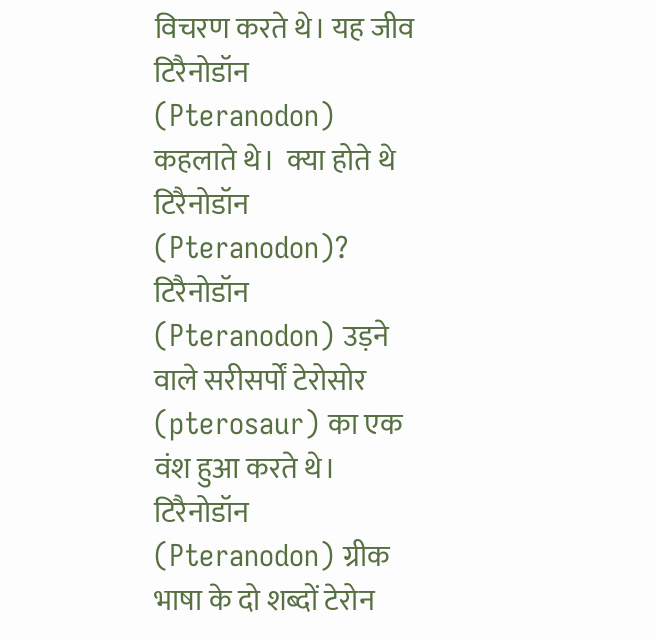विचरण करते थे। यह जीव टिरैनोडॉन (Pteranodon) कहलाते थे।  क्या होते थे टिरैनोडॉन (Pteranodon)? टिरैनोडॉन (Pteranodon) उड़ने वाले सरीसर्पों टेरोसोर (pterosaur) का एक वंश हुआ करते थे। टिरैनोडॉन (Pteranodon) ग्रीक भाषा के दो शब्दों टेरोन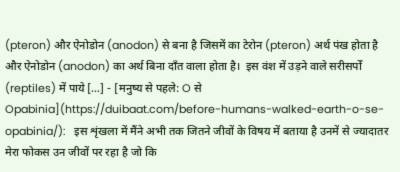(pteron) और ऐनोडोन (anodon) से बना है जिसमें का टेरोन (pteron) अर्थ पंख होता है और ऐनोडोन (anodon) का अर्थ बिना दाँत वाला होता है।  इस वंश में उड़ने वाले सरीसर्पों (reptiles) में पाये […] - [मनुष्य से पहले: O से Opabinia](https://duibaat.com/before-humans-walked-earth-o-se-opabinia/):   इस शृंखला में मैंने अभी तक जितने जीवों के विषय में बताया है उनमें से ज्यादातर मेरा फोकस उन जीवों पर रहा है जो कि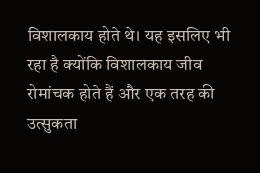विशालकाय होते थे। यह इसलिए भी रहा है क्योंकि विशालकाय जीव रोमांचक होते हैं और एक तरह की उत्सुकता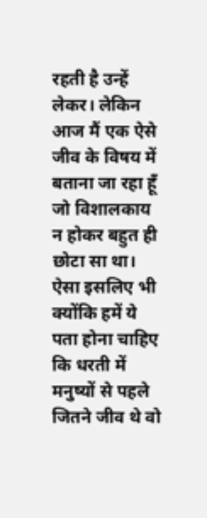रहती है उन्हें लेकर। लेकिन आज मैं एक ऐसे जीव के विषय में बताना जा रहा हूँ जो विशालकाय न होकर बहुत ही छोटा सा था। ऐसा इसलिए भी क्योंकि हमें ये पता होना चाहिए कि धरती में मनुष्यों से पहले जितने जीव थे वो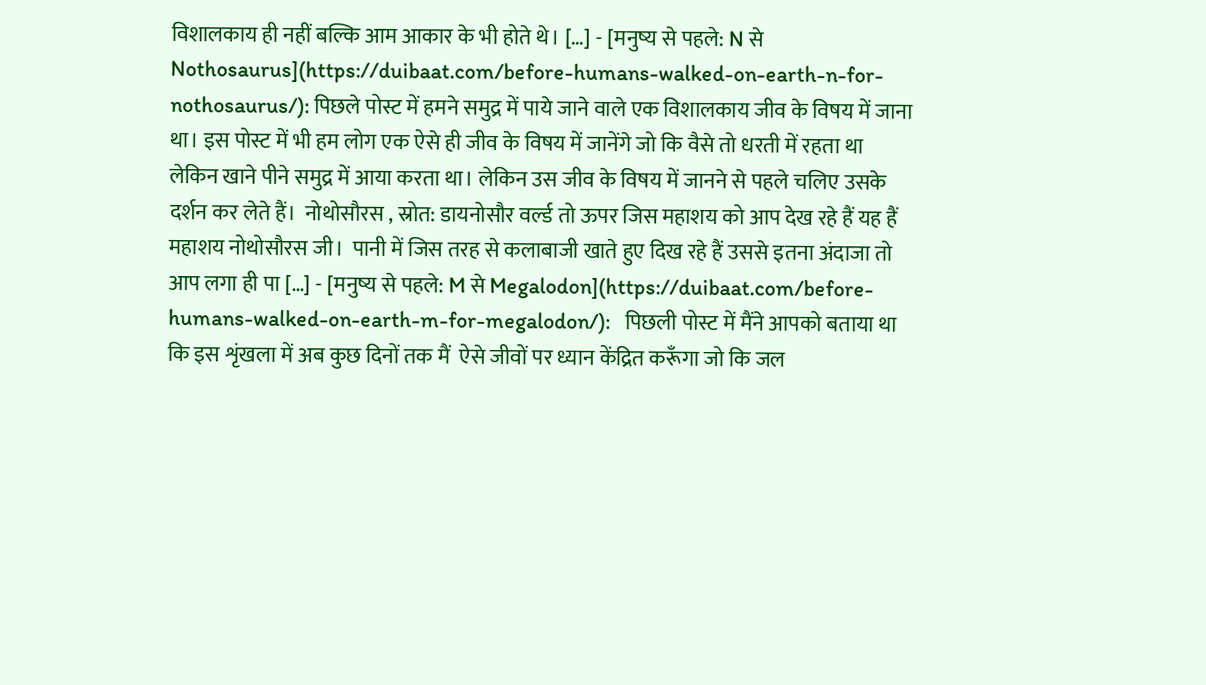विशालकाय ही नहीं बल्कि आम आकार के भी होते थे। […] - [मनुष्य से पहले: N से Nothosaurus](https://duibaat.com/before-humans-walked-on-earth-n-for-nothosaurus/): पिछले पोस्ट में हमने समुद्र में पाये जाने वाले एक विशालकाय जीव के विषय में जाना था। इस पोस्ट में भी हम लोग एक ऐसे ही जीव के विषय में जानेंगे जो कि वैसे तो धरती में रहता था लेकिन खाने पीने समुद्र में आया करता था। लेकिन उस जीव के विषय में जानने से पहले चलिए उसके दर्शन कर लेते हैं।  नोथोसौरस , स्रोत: डायनोसौर वर्ल्ड तो ऊपर जिस महाशय को आप देख रहे हैं यह हैं महाशय नोथोसौरस जी।  पानी में जिस तरह से कलाबाजी खाते हुए दिख रहे हैं उससे इतना अंदाजा तो आप लगा ही पा […] - [मनुष्य से पहले: M से Megalodon](https://duibaat.com/before-humans-walked-on-earth-m-for-megalodon/):   पिछली पोस्ट में मैंने आपको बताया था कि इस शृंखला में अब कुछ दिनों तक मैं  ऐसे जीवों पर ध्यान केंद्रित करूँगा जो कि जल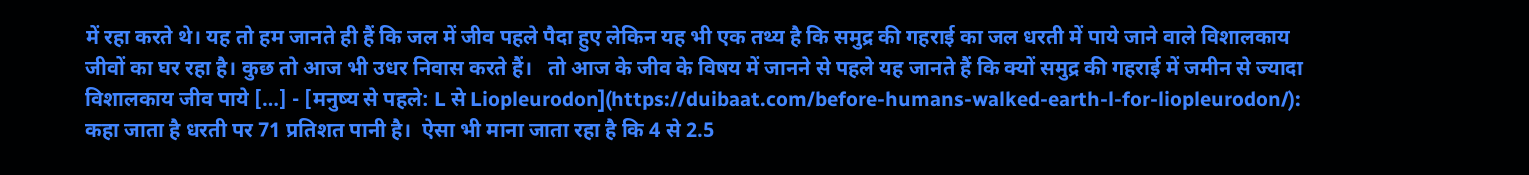में रहा करते थे। यह तो हम जानते ही हैं कि जल में जीव पहले पैदा हुए लेकिन यह भी एक तथ्य है कि समुद्र की गहराई का जल धरती में पाये जाने वाले विशालकाय जीवों का घर रहा है। कुछ तो आज भी उधर निवास करते हैं।   तो आज के जीव के विषय में जानने से पहले यह जानते हैं कि क्यों समुद्र की गहराई में जमीन से ज्यादा विशालकाय जीव पाये […] - [मनुष्य से पहले: L से Liopleurodon](https://duibaat.com/before-humans-walked-earth-l-for-liopleurodon/):   कहा जाता है धरती पर 71 प्रतिशत पानी है।  ऐसा भी माना जाता रहा है कि 4 से 2.5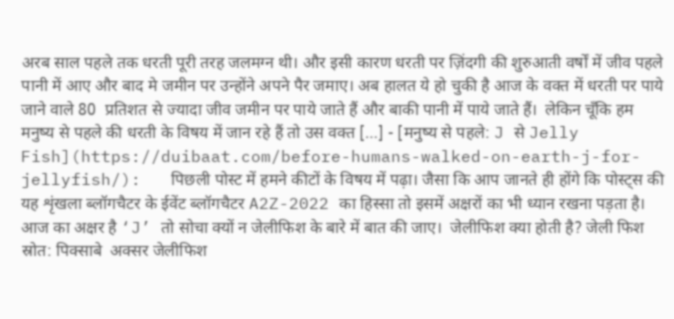अरब साल पहले तक धरती पूरी तरह जलमग्न थी। और इसी कारण धरती पर ज़िंदगी की शुरुआती वर्षों में जीव पहले पानी में आए और बाद मे जमीन पर उन्होंने अपने पैर जमाए। अब हालत ये हो चुकी है आज के वक्त में धरती पर पाये जाने वाले 80  प्रतिशत से ज्यादा जीव जमीन पर पाये जाते हैं और बाकी पानी में पाये जाते हैं।  लेकिन चूँकि हम मनुष्य से पहले की धरती के विषय में जान रहे हैं तो उस वक्त […] - [मनुष्य से पहले: J से Jelly Fish](https://duibaat.com/before-humans-walked-on-earth-j-for-jellyfish/):   पिछली पोस्ट में हमने कीटों के विषय में पढ़ा। जैसा कि आप जानते ही होंगे कि पोस्ट्स की यह शृंखला ब्लॉगचैटर के ईवेंट ब्लॉगचैटर A2Z-2022 का हिस्सा तो इसमें अक्षरों का भी ध्यान रखना पड़ता है। आज का अक्षर है ‘J’ तो सोचा क्यों न जेलीफिश के बारे में बात की जाए।  जेलीफिश क्या होती है? जेली फिश स्रोत: पिक्साबे  अक्सर जेलीफिश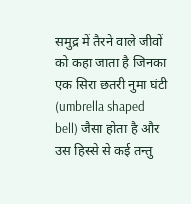समुद्र में तैरने वाले जीवों को कहा जाता है जिनका एक सिरा छतरी नुमा घंटी (umbrella shaped bell) जैसा होता है और उस हिस्से से कई तन्तु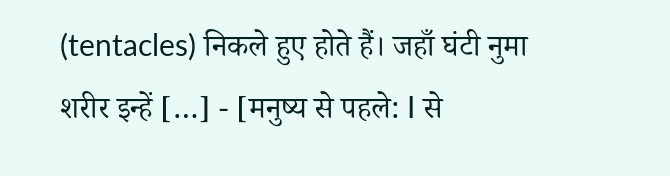(tentacles) निकले हुए होते हैं। जहाँ घंटी नुमा शरीर इन्हें […] - [मनुष्य से पहले: I से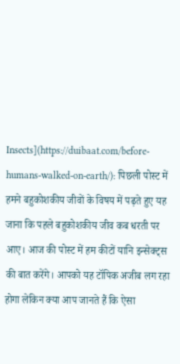Insects](https://duibaat.com/before-humans-walked-on-earth/): पिछली पोस्ट में हमने बहुकोशकीय जीवों के विषय में पढ़ते हुए यह जाना कि पहले बहुकोशकीय जीव कब धरती पर आए। आज की पोस्ट में हम कीटों यानि इन्सेक्ट्स की बात करेंगे। आपको यह टॉपिक अजीब लग रहा होगा लेकिन क्या आप जानते हैं कि ऐसा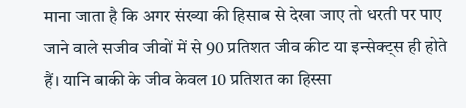माना जाता है कि अगर संख्या की हिसाब से देखा जाए तो धरती पर पाए जाने वाले सजीव जीवों में से 90 प्रतिशत जीव कीट या इन्सेक्ट्स ही होते हैं। यानि बाकी के जीव केवल 10 प्रतिशत का हिस्सा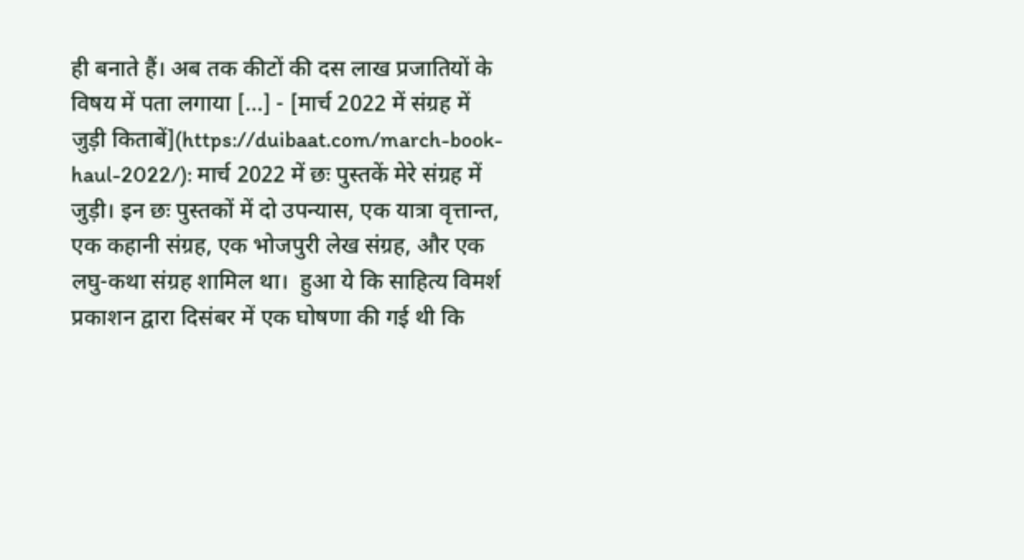ही बनाते हैं। अब तक कीटों की दस लाख प्रजातियों के विषय में पता लगाया […] - [मार्च 2022 में संग्रह में जुड़ी किताबें](https://duibaat.com/march-book-haul-2022/): मार्च 2022 में छः पुस्तकें मेरे संग्रह में जुड़ी। इन छः पुस्तकों में दो उपन्यास, एक यात्रा वृत्तान्त, एक कहानी संग्रह, एक भोजपुरी लेख संग्रह, और एक लघु-कथा संग्रह शामिल था।  हुआ ये कि साहित्य विमर्श प्रकाशन द्वारा दिसंबर में एक घोषणा की गई थी कि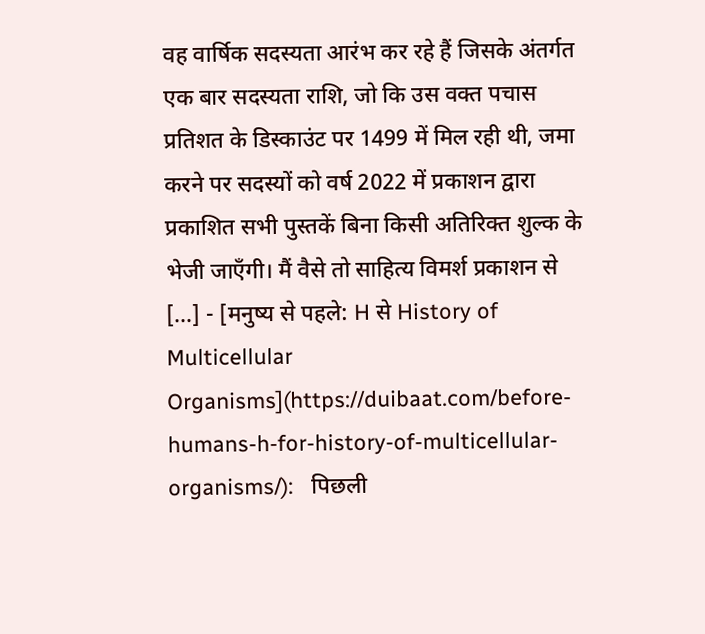वह वार्षिक सदस्यता आरंभ कर रहे हैं जिसके अंतर्गत एक बार सदस्यता राशि, जो कि उस वक्त पचास प्रतिशत के डिस्काउंट पर 1499 में मिल रही थी, जमा करने पर सदस्यों को वर्ष 2022 में प्रकाशन द्वारा प्रकाशित सभी पुस्तकें बिना किसी अतिरिक्त शुल्क के भेजी जाएँगी। मैं वैसे तो साहित्य विमर्श प्रकाशन से […] - [मनुष्य से पहले: H से History of Multicellular Organisms](https://duibaat.com/before-humans-h-for-history-of-multicellular-organisms/):   पिछली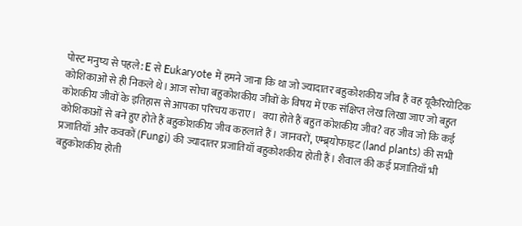पोस्ट मनुष्य से पहले: E से Eukaryote में हमने जाना कि था जो ज्यादातर बहुकोशकीय जीव हैं वह यूकैरियोटिक कोशिकाओं से ही निकले थे। आज सोचा बहुकोशकीय जीवों के विषय में एक संक्षिप्त लेख लिखा जाए जो बहुत कोशकीय जीवों के इतिहास से आपका परिचय कराए।   क्या होते हैं बहुत कोशकीय जीव? वह जीव जो कि कई कोशिकाओं से बने हुए होते हैं बहुकोशकीय जीव कहलाते हैं। जानवरों, एम्ब्र्योफाइट (land plants) की सभी प्रजातियाँ और कवकों (Fungi) की ज्यादातर प्रजातियाँ बहुकोशकीय होती हैं। शैवाल की कई प्रजातियाँ भी बहुकोशकीय होती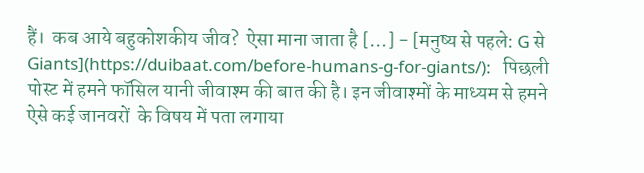हैं।  कब आये बहुकोशकीय जीव?  ऐसा माना जाता है […] - [मनुष्य से पहले: G से Giants](https://duibaat.com/before-humans-g-for-giants/):   पिछली पोस्ट में हमने फॉसिल यानी जीवाश्म की बात की है। इन जीवाश्मों के माध्यम से हमने ऐसे कई जानवरों  के विषय में पता लगाया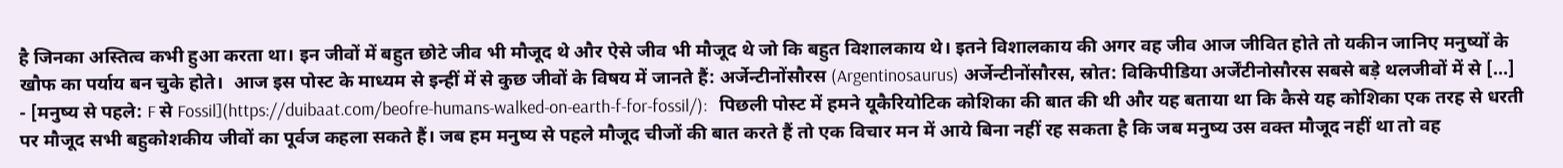है जिनका अस्तित्व कभी हुआ करता था। इन जीवों में बहुत छोटे जीव भी मौजूद थे और ऐसे जीव भी मौजूद थे जो कि बहुत विशालकाय थे। इतने विशालकाय की अगर वह जीव आज जीवित होते तो यकीन जानिए मनुष्यों के खौफ का पर्याय बन चुके होते।  आज इस पोस्ट के माध्यम से इन्हीं में से कुछ जीवों के विषय में जानते हैं: अर्जेन्टीनोंसौरस (Argentinosaurus) अर्जेन्टीनोंसौरस, स्रोत: विकिपीडिया अर्जेंटीनोसौरस सबसे बड़े थलजीवों में से […] - [मनुष्य से पहले: F से Fossil](https://duibaat.com/beofre-humans-walked-on-earth-f-for-fossil/):   पिछली पोस्ट में हमने यूकैरियोटिक कोशिका की बात की थी और यह बताया था कि कैसे यह कोशिका एक तरह से धरती पर मौजूद सभी बहुकोशकीय जीवों का पूर्वज कहला सकते हैं। जब हम मनुष्य से पहले मौजूद चीजों की बात करते हैं तो एक विचार मन में आये बिना नहीं रह सकता है कि जब मनुष्य उस वक्त मौजूद नहीं था तो वह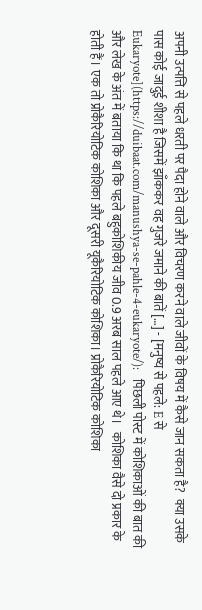अपनी उत्पत्ति से पहले धरती पर पैदा होने वाले और विचरण करने वाले जीवों के विषय में कैसे जान सकता है?  क्या उसके पास कोई जादुई शीशा है जिसमें झाँककर वह गुजरे जमाने की बातें […] - [मनुष्य से पहले: E से Eukaryote](https://duibaat.com/manushya-se-pahle-4-eukaryote/):   पिछली पोस्ट में कोशिकाओं की बात की और लेख के अंत में बताया कि था कि पहले बहुकोशिकीय जीव 0.9 अरब साल पहले आए थे।   कोशिका वैसे दो प्रकार के होती हैं। एक तो प्रोकैरियोटिक कोशिका और दूसरी यूकैरियोटिक कोशिका। प्रोकैरियोटिक कोशिका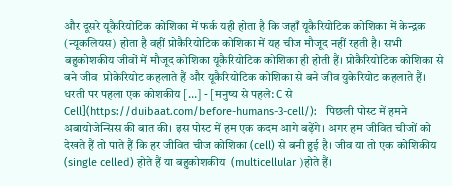और दूसरे यूकैरियोटिक कोशिका में फर्क यही होता है कि जहाँ यूकैरियोटिक कोशिका में केन्द्रक (न्यूकलियस) होता है वहीं प्रोकैरियोटिक कोशिका में यह चीज मौजूद नहीं रहती है। सभी बहुकोशकीय जीवों में मौजूद कोशिका यूकैरियोटिक कोशिका ही होती हैं। प्रोकैरियोटिक कोशिका से बने जीव  प्रोकेरियोट कहलाते हैं और यूकैरियोटिक कोशिका से बने जीव युकेरियोट कहलाते हैं।  धरती पर पहला एक कोशकीय […] - [मनुष्य से पहले: C से Cell](https://duibaat.com/before-humans-3-cell/):   पिछली पोस्ट में हमने अबायोजेन्सिस की बात की। इस पोस्ट में हम एक कदम आगे बढ़ेंगे। अगर हम जीवित चीजों को देखते हैं तो पाते हैं कि हर जीवित चीज कोशिका (cell) से बनी हुई है। जीव या तो एक कोशिकीय (single celled) होते हैं या बहुकोशकीय  (multicellular )होते हैं।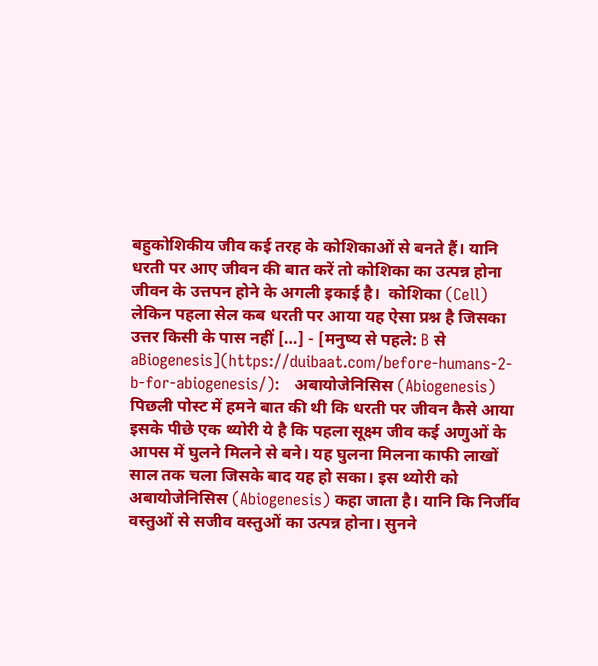बहुकोशिकीय जीव कई तरह के कोशिकाओं से बनते हैं। यानि धरती पर आए जीवन की बात करें तो कोशिका का उत्पन्न होना जीवन के उत्तपन होने के अगली इकाई है।  कोशिका (Cell) लेकिन पहला सेल कब धरती पर आया यह ऐसा प्रश्न है जिसका उत्तर किसी के पास नहीं […] - [मनुष्य से पहले: B से aBiogenesis](https://duibaat.com/before-humans-2-b-for-abiogenesis/):   अबायोजेनिसिस (Abiogenesis) पिछली पोस्ट में हमने बात की थी कि धरती पर जीवन कैसे आया इसके पीछे एक थ्योरी ये है कि पहला सूक्ष्म जीव कई अणुओं के आपस में घुलने मिलने से बने। यह घुलना मिलना काफी लाखों साल तक चला जिसके बाद यह हो सका। इस थ्योरी को अबायोजेनिसिस (Abiogenesis) कहा जाता है। यानि कि निर्जीव वस्तुओं से सजीव वस्तुओं का उत्पन्न होना। सुनने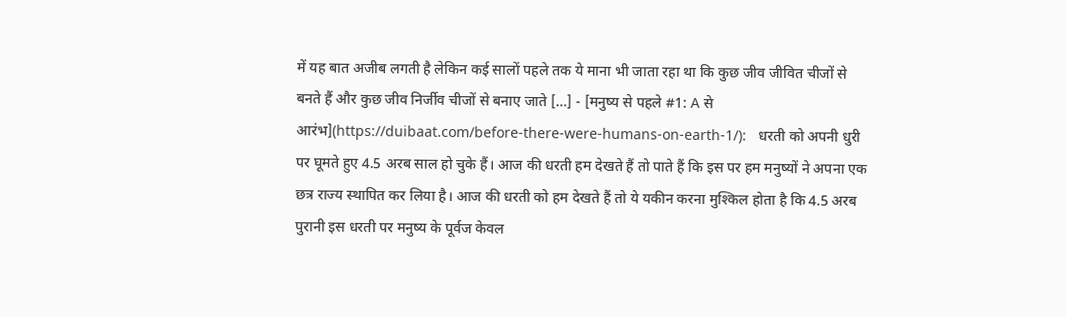में यह बात अजीब लगती है लेकिन कई सालों पहले तक ये माना भी जाता रहा था कि कुछ जीव जीवित चीजों से बनते हैं और कुछ जीव निर्जीव चीजों से बनाए जाते […] - [मनुष्य से पहले #1: A से आरंभ](https://duibaat.com/before-there-were-humans-on-earth-1/):   धरती को अपनी धुरी पर घूमते हुए 4.5 अरब साल हो चुके हैं। आज की धरती हम देखते हैं तो पाते हैं कि इस पर हम मनुष्यों ने अपना एक छत्र राज्य स्थापित कर लिया है। आज की धरती को हम देखते हैं तो ये यकीन करना मुश्किल होता है कि 4.5 अरब पुरानी इस धरती पर मनुष्य के पूर्वज केवल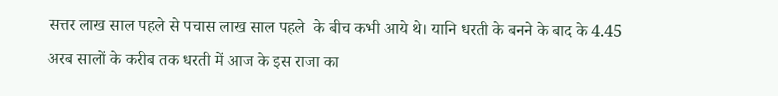सत्तर लाख साल पहले से पचास लाख साल पहले  के बीच कभी आये थे। यानि धरती के बनने के बाद के 4.45 अरब सालों के करीब तक धरती में आज के इस राजा का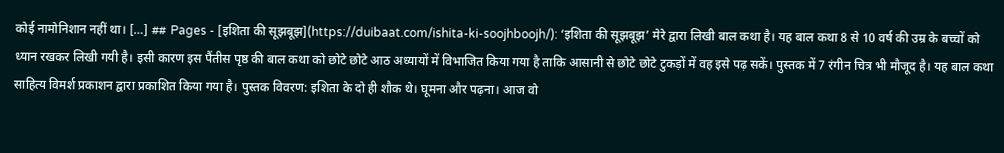कोई नामोनिशान नहीं था। […] ## Pages - [इशिता की सूझबूझ](https://duibaat.com/ishita-ki-soojhboojh/): ‘इशिता की सूझबूझ’ मेरे द्वारा लिखी बाल कथा है। यह बाल कथा 8 से 10 वर्ष की उम्र के बच्चों को ध्यान रखकर लिखी गयी है। इसी कारण इस पैंतीस पृष्ठ की बाल कथा को छोटे छोटे आठ अध्यायों में विभाजित किया गया है ताकि आसानी से छोटे छोटे टुकड़ों में वह इसे पढ़ सकें। पुस्तक में 7 रंगीन चित्र भी मौजूद है। यह बाल कथा साहित्य विमर्श प्रकाशन द्वारा प्रकाशित किया गया है। पुस्तक विवरण: इशिता के दो ही शौक थे। घूमना और पढ़ना। आज वो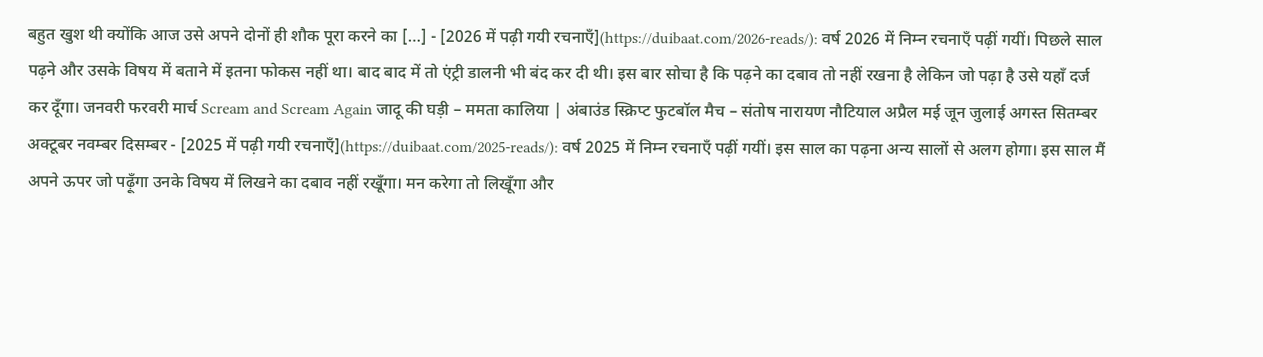बहुत खुश थी क्योंकि आज उसे अपने दोनों ही शौक पूरा करने का […] - [2026 में पढ़ी गयी रचनाएँ](https://duibaat.com/2026-reads/): वर्ष 2026 में निम्न रचनाएँ पढ़ीं गयीं। पिछले साल पढ़ने और उसके विषय में बताने में इतना फोकस नहीं था। बाद बाद में तो एंट्री डालनी भी बंद कर दी थी। इस बार सोचा है कि पढ़ने का दबाव तो नहीं रखना है लेकिन जो पढ़ा है उसे यहाँ दर्ज कर दूँगा। जनवरी फरवरी मार्च Scream and Scream Again जादू की घड़ी – ममता कालिया | अंबाउंड स्क्रिप्ट फुटबॉल मैच – संतोष नारायण नौटियाल अप्रैल मई जून जुलाई अगस्त सितम्बर अक्टूबर नवम्बर दिसम्बर - [2025 में पढ़ी गयी रचनाएँ](https://duibaat.com/2025-reads/): वर्ष 2025 में निम्न रचनाएँ पढ़ीं गयीं। इस साल का पढ़ना अन्य सालों से अलग होगा। इस साल मैं अपने ऊपर जो पढ़ूँगा उनके विषय में लिखने का दबाव नहीं रखूँगा। मन करेगा तो लिखूँगा और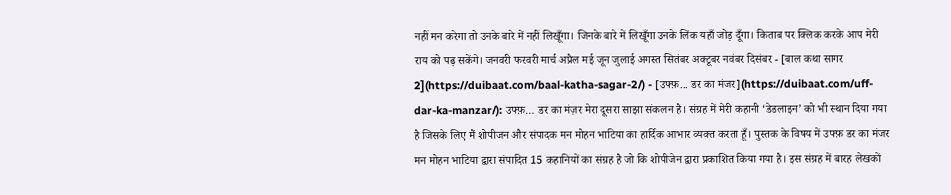नहीं मन करेगा तो उनके बारे में नहीं लिखूँगा। जिनके बारे में लिखूँगा उनके लिंक यहाँ जोड़ दूँगा। किताब पर क्लिक करके आप मेरी राय को पढ़ सकेंगे। जनवरी फरवरी मार्च अप्रैल मई जून जुलाई अगस्त सितंबर अक्टूबर नवंबर दिसंबर - [बाल कथा सागर 2](https://duibaat.com/baal-katha-sagar-2/) - [उफ्फ़... डर का मंजर](https://duibaat.com/uff-dar-ka-manzar/): उफ्फ़… डर का मंज़र मेरा दूसरा साझा संकलन है। संग्रह में मेरी कहानी ‘डेडलाइन’ को भी स्थान दिया गया है जिसके लिए मैं शोपीजन और संपादक मन मोहन भाटिया का हार्दिक आभार व्यक्त करता हूँ। पुस्तक के विषय में उफ्फ़ डर का मंजर मन मोहन भाटिया द्वारा संपादित 15 कहानियों का संग्रह है जो कि शोपीजेन द्वारा प्रकाशित किया गया है। इस संग्रह में बारह लेखकों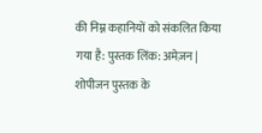की निम्न कहानियों को संकलित किया गया है: पुस्तक लिंक: अमेज़न | शोपीजन पुस्तक के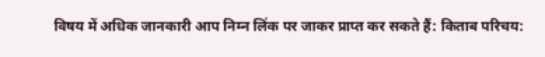विषय में अधिक जानकारी आप निम्न लिंक पर जाकर प्राप्त कर सकते हैं: किताब परिचय: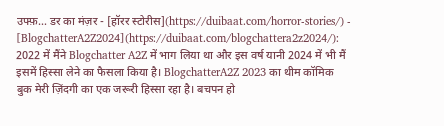उफ्फ़… डर का मंज़र - [हॉरर स्टोरीस](https://duibaat.com/horror-stories/) - [BlogchatterA2Z2024](https://duibaat.com/blogchattera2z2024/): 2022 में मैंने Blogchatter A2Z में भाग लिया था और इस वर्ष यानी 2024 में भी मैं इसमें हिस्सा लेने का फैसला किया है। BlogchatterA2Z 2023 का थीम कॉमिक बुक मेरी ज़िंदगी का एक जरूरी हिस्सा रहा है। बचपन हो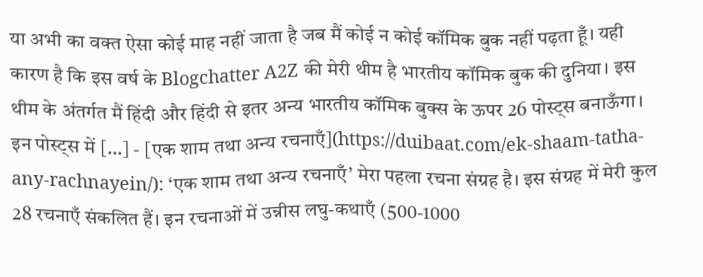या अभी का वक्त ऐसा कोई माह नहीं जाता है जब मैं कोई न कोई कॉमिक बुक नहीं पढ़ता हूँ। यही कारण है कि इस वर्ष के Blogchatter A2Z की मेरी थीम है भारतीय कॉमिक बुक की दुनिया। इस थीम के अंतर्गत मैं हिंदी और हिंदी से इतर अन्य भारतीय कॉमिक बुक्स के ऊपर 26 पोस्ट्स बनाऊँगा। इन पोस्ट्स में […] - [एक शाम तथा अन्य रचनाएँ](https://duibaat.com/ek-shaam-tatha-any-rachnayein/): ‘एक शाम तथा अन्य रचनाएँ’ मेरा पहला रचना संग्रह है। इस संग्रह में मेरी कुल 28 रचनाएँ संकलित हैं। इन रचनाओं में उन्नीस लघु-कथाएँ (500-1000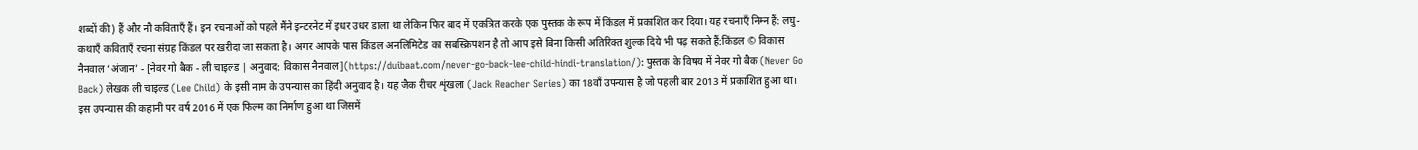शब्दों की) हैं और नौ कविताएँ हैं। इन रचनाओं को पहले मैंने इन्टरनेट में इधर उधर डाला था लेकिन फिर बाद में एकत्रित करके एक पुस्तक के रूप में किंडल में प्रकाशित कर दिया। यह रचनाएँ निम्न हैं: लघु-कथाएँ कविताएँ रचना संग्रह किंडल पर खरीदा जा सकता है। अगर आपके पास किंडल अनलिमिटेड का सबस्क्रिपशन है तो आप इसे बिना किसी अतिरिक्त शुल्क दिये भी पढ़ सकते हैं:किंडल © विकास नैनवाल ‘अंजान’ - [नेवर गो बैक - ली चाइल्ड | अनुवाद: विकास नैनवाल](https://duibaat.com/never-go-back-lee-child-hindi-translation/): पुस्तक के विषय में नेवर गो बैक (Never Go Back) लेखक ली चाइल्ड (Lee Child) के इसी नाम के उपन्यास का हिंदी अनुवाद है। यह जैक रीचर शृंखला (Jack Reacher Series) का 18वाँ उपन्यास है जो पहली बार 2013 में प्रकाशित हुआ था। इस उपन्यास की कहानी पर वर्ष 2016 में एक फिल्म का निर्माण हुआ था जिसमें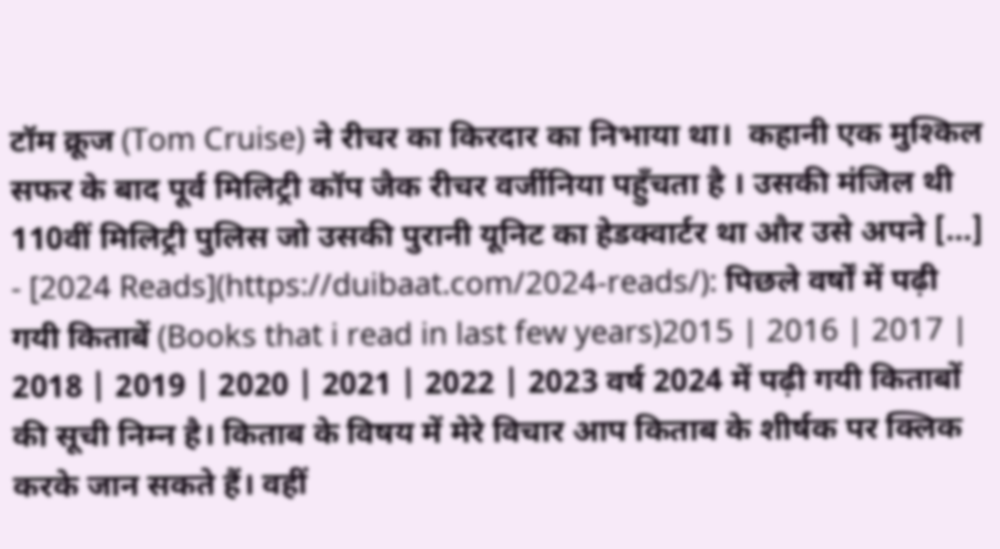टॉम क्रूज (Tom Cruise) ने रीचर का किरदार का निभाया था।  कहानी एक मुश्किल सफर के बाद पूर्व मिलिट्री कॉप जैक रीचर वर्जीनिया पहुँचता है । उसकी मंजिल थी 110वीं मिलिट्री पुलिस जो उसकी पुरानी यूनिट का हेडक्वार्टर था और उसे अपने […] - [2024 Reads](https://duibaat.com/2024-reads/): पिछले वर्षों में पढ़ी गयी किताबें (Books that i read in last few years)2015 | 2016 | 2017 | 2018 | 2019 | 2020 | 2021 | 2022 | 2023 वर्ष 2024 में पढ़ी गयी किताबों की सूची निम्न है। किताब के विषय में मेरे विचार आप किताब के शीर्षक पर क्लिक करके जान सकते हैं। वहीं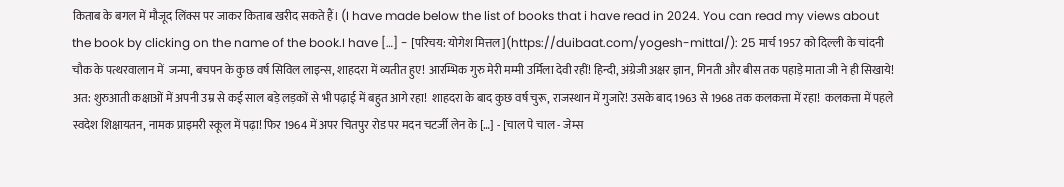किताब के बगल में मौजूद लिंक्स पर जाकर किताब खरीद सकते हैं। (I have made below the list of books that i have read in 2024. You can read my views about the book by clicking on the name of the book.I have […] - [परिचय: योगेश मित्तल](https://duibaat.com/yogesh-mittal/): 25 मार्च 1957 को दिल्ली के चांदनी चौक के पत्थरवालान में  जन्मा, बचपन के कुछ वर्ष सिविल लाइन्स, शाहदरा में व्यतीत हुए! आरम्भिक गुरु मेरी मम्मी उर्मिला देवी रहीं! हिन्दी, अंग्रेजी अक्षर ज्ञान, गिनती और बीस तक पहाड़े माता जी ने ही सिखाये! अत: शुरुआती कक्षाओं में अपनी उम्र से कई साल बड़े लड़कों से भी पढ़ाई में बहुत आगे रहा!  शाहदरा के बाद कुछ वर्ष चुरू, राजस्थान में गुजारे! उसके बाद 1963 से 1968 तक कलकत्ता में रहा!  कलकत्ता में पहले स्वदेश शिक्षायतन, नामक प्राइमरी स्कूल में पढ़ा! फिर 1964 में अपर चितपुर रोड पर मदन चटर्जी लेन के […] - [चाल पे चाल - जेम्स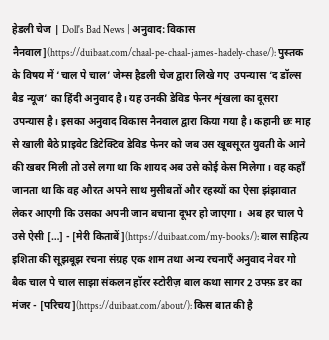हेडली चेज | Doll's Bad News | अनुवाद: विकास नैनवाल](https://duibaat.com/chaal-pe-chaal-james-hadely-chase/): पुस्तक के विषय में ‘चाल पे चाल’ जेम्स हैडली चेज द्वारा लिखे गए  उपन्यास ‘द डॉल्स बैड न्यूज’ का हिंदी अनुवाद है। यह उनकी डेविड फेनर शृंखला का दूसरा उपन्यास है। इसका अनुवाद विकास नैनवाल द्वारा किया गया है। कहानी छः माह से खाली बैठे प्राइवेट डिटेक्टिव डेविड फेनर को जब उस खूबसूरत युवती के आने की खबर मिली तो उसे लगा था कि शायद अब उसे कोई केस मिलेगा। वह कहाँ जानता था कि वह औरत अपने साथ मुसीबतों और रहस्यों का ऐसा झंझावात लेकर आएगी कि उसका अपनी जान बचाना दूभर हो जाएगा।  अब हर चाल पे उसे ऐसी […] - [मेरी किताबें](https://duibaat.com/my-books/): बाल साहित्य इशिता की सूझबूझ रचना संग्रह एक शाम तथा अन्य रचनाएँ अनुवाद नेवर गो बैक चाल पे चाल साझा संकलन हॉरर स्टोरीज़ बाल कथा सागर 2 उफ्फ़ डर का मंजर - [परिचय](https://duibaat.com/about/): किस बात की है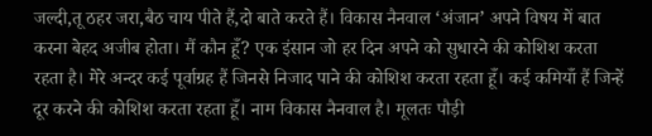जल्दी,तू ठहर जरा,बैठ चाय पीते हैं,दो बाते करते हैं। विकास नैनवाल ‘अंजान’ अपने विषय में बात करना बेहद अजीब होता। मैं कौन हूँ? एक इंसान जो हर दिन अपने को सुधारने की कोशिश करता रहता है। मेरे अन्दर कई पूर्वाग्रह हैं जिनसे निजाद पाने की कोशिश करता रहता हूँ। कई कमियाँ हैं जिन्हें दूर करने की कोशिश करता रहता हूँ। नाम विकास नैनवाल है। मूलतः पौड़ी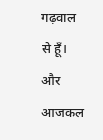गढ़वाल से हूँ। और आजकल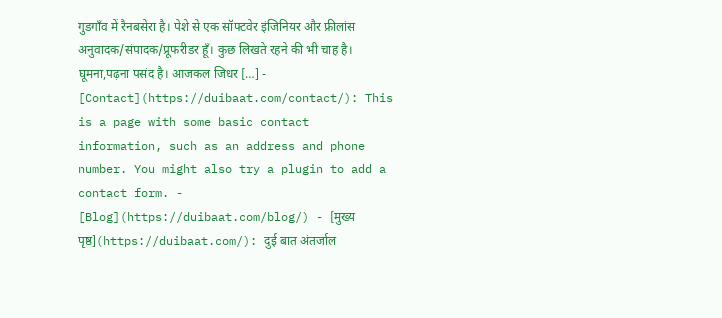गुडगाँव में रैनबसेरा है। पेशे से एक सॉफ्टवेर इंजिनियर और फ्रीलांस अनुवादक/संपादक/प्रूफरीडर हूँ। कुछ लिखते रहने की भी चाह है। घूमना,पढ़ना पसंद है। आजकल जिधर […] - [Contact](https://duibaat.com/contact/): This is a page with some basic contact information, such as an address and phone number. You might also try a plugin to add a contact form. - [Blog](https://duibaat.com/blog/) - [मुख्य पृष्ठ](https://duibaat.com/): दुई बात अंतर्जाल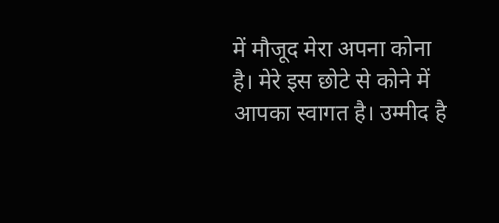में मौजूद मेरा अपना कोना है। मेरे इस छोटे से कोने में आपका स्वागत है। उम्मीद है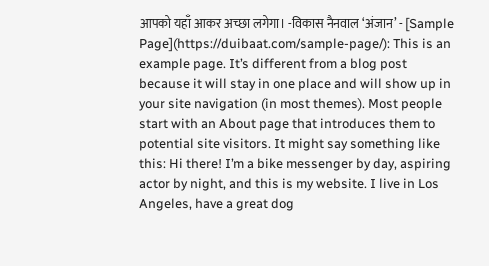आपको यहाँ आकर अच्छा लगेगा। -विकास नैनवाल ‘अंजान’ - [Sample Page](https://duibaat.com/sample-page/): This is an example page. It’s different from a blog post because it will stay in one place and will show up in your site navigation (in most themes). Most people start with an About page that introduces them to potential site visitors. It might say something like this: Hi there! I’m a bike messenger by day, aspiring actor by night, and this is my website. I live in Los Angeles, have a great dog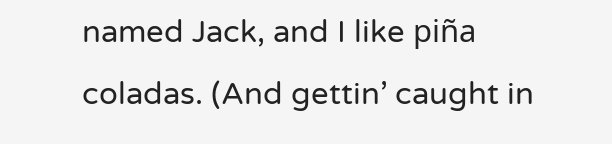named Jack, and I like piña coladas. (And gettin’ caught in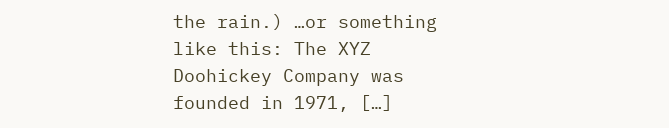the rain.) …or something like this: The XYZ Doohickey Company was founded in 1971, […]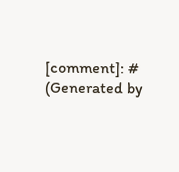[comment]: # (Generated by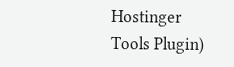Hostinger Tools Plugin)